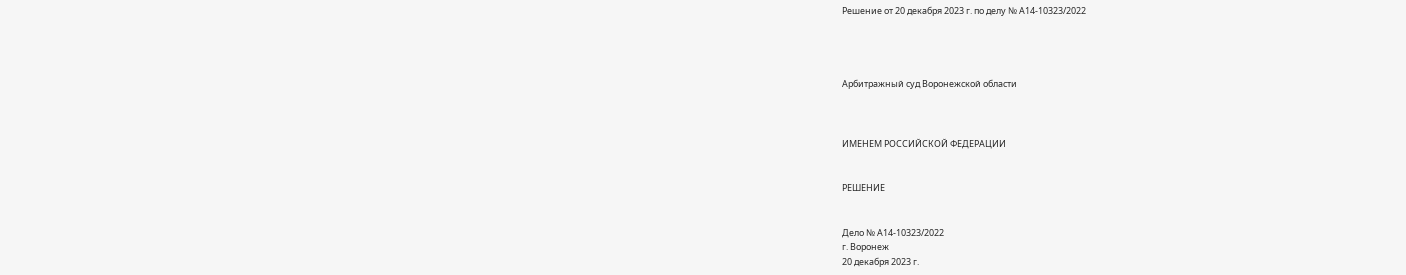Решение от 20 декабря 2023 г. по делу № А14-10323/2022




Арбитражный суд Воронежской области



ИМЕНЕМ РОССИЙСКОЙ ФЕДЕРАЦИИ


РЕШЕНИЕ


Дело № А14-10323/2022
г. Воронеж
20 декабря 2023 г.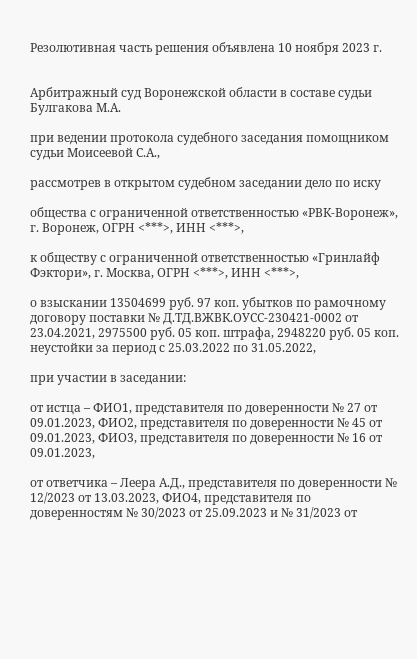Резолютивная часть решения объявлена 10 ноября 2023 г.


Арбитражный суд Воронежской области в составе судьи Булгакова М.А.

при ведении протокола судебного заседания помощником судьи Моисеевой С.А.,

рассмотрев в открытом судебном заседании дело по иску

общества с ограниченной ответственностью «РВК-Воронеж», г. Воронеж, ОГРН <***>, ИНН <***>,

к обществу с ограниченной ответственностью «Гринлайф Фэктори», г. Москва, ОГРН <***>, ИНН <***>,

о взыскании 13504699 руб. 97 коп. убытков по рамочному договору поставки № Д.ТД.ВЖВК.ОУСС-230421-0002 от 23.04.2021, 2975500 руб. 05 коп. штрафа, 2948220 руб. 05 коп. неустойки за период с 25.03.2022 по 31.05.2022,

при участии в заседании:

от истца – ФИО1, представителя по доверенности № 27 от 09.01.2023, ФИО2, представителя по доверенности № 45 от 09.01.2023, ФИО3, представителя по доверенности № 16 от 09.01.2023,

от ответчика – Леера А.Д., представителя по доверенности № 12/2023 от 13.03.2023, ФИО4, представителя по доверенностям № 30/2023 от 25.09.2023 и № 31/2023 от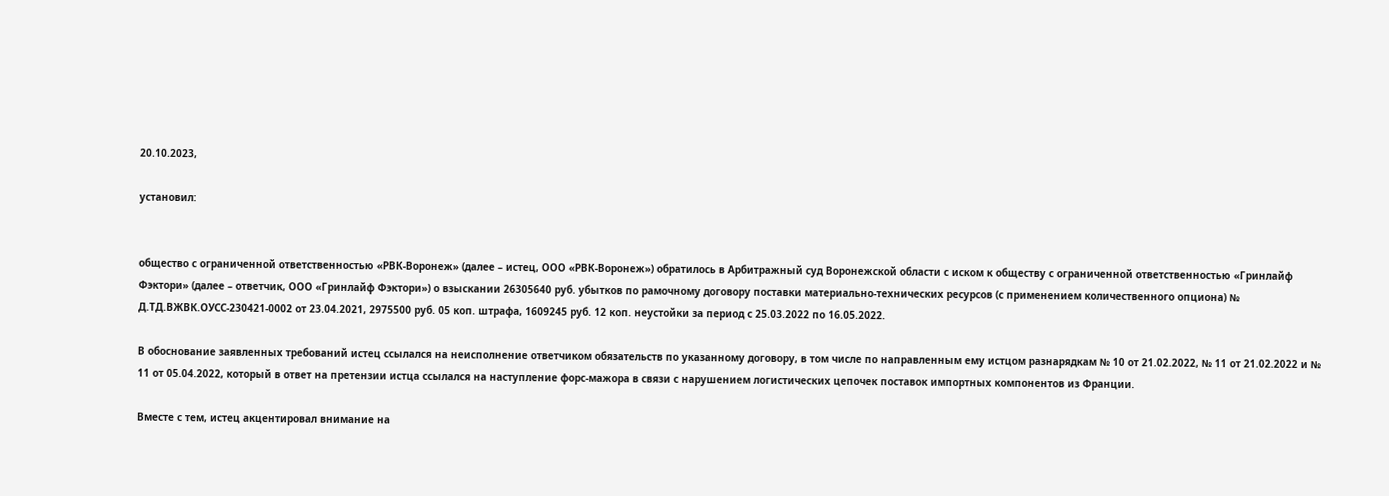20.10.2023,

установил:


общество с ограниченной ответственностью «РВК-Воронеж» (далее – истец, ООО «РВК-Воронеж») обратилось в Арбитражный суд Воронежской области с иском к обществу с ограниченной ответственностью «Гринлайф Фэктори» (далее – ответчик, ООО «Гринлайф Фэктори») о взыскании 26305640 руб. убытков по рамочному договору поставки материально-технических ресурсов (с применением количественного опциона) № Д.ТД.ВЖВК.ОУСС-230421-0002 от 23.04.2021, 2975500 руб. 05 коп. штрафа, 1609245 руб. 12 коп. неустойки за период с 25.03.2022 по 16.05.2022.

В обоснование заявленных требований истец ссылался на неисполнение ответчиком обязательств по указанному договору, в том числе по направленным ему истцом разнарядкам № 10 от 21.02.2022, № 11 от 21.02.2022 и № 11 от 05.04.2022, который в ответ на претензии истца ссылался на наступление форс-мажора в связи с нарушением логистических цепочек поставок импортных компонентов из Франции.

Вместе с тем, истец акцентировал внимание на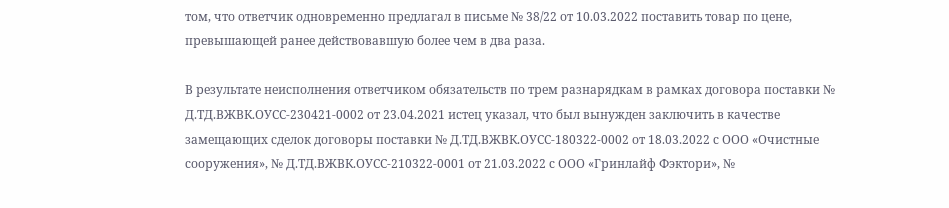том, что ответчик одновременно предлагал в письме № 38/22 от 10.03.2022 поставить товар по цене, превышающей ранее действовавшую более чем в два раза.

В результате неисполнения ответчиком обязательств по трем разнарядкам в рамках договора поставки № Д.ТД.ВЖВК.ОУСС-230421-0002 от 23.04.2021 истец указал, что был вынужден заключить в качестве замещающих сделок договоры поставки № Д.ТД.ВЖВК.ОУСС-180322-0002 от 18.03.2022 с ООО «Очистные сооружения», № Д.ТД.ВЖВК.ОУСС-210322-0001 от 21.03.2022 с ООО «Гринлайф Фэктори», №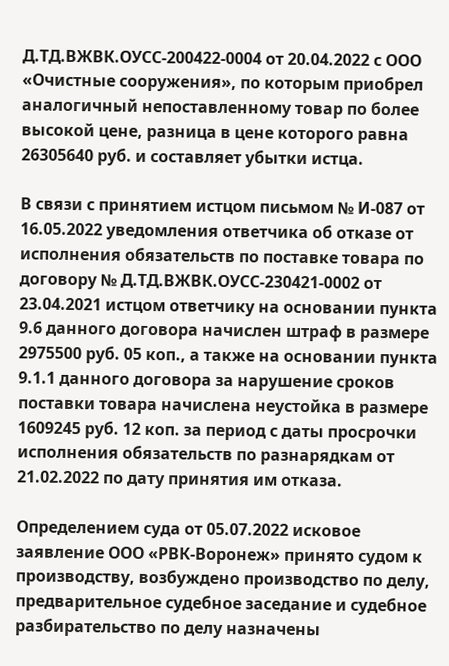Д.ТД.ВЖВК.ОУСС-200422-0004 от 20.04.2022 с ООО «Очистные сооружения», по которым приобрел аналогичный непоставленному товар по более высокой цене, разница в цене которого равна 26305640 руб. и составляет убытки истца.

В связи с принятием истцом письмом № И-087 от 16.05.2022 уведомления ответчика об отказе от исполнения обязательств по поставке товара по договору № Д.ТД.ВЖВК.ОУСС-230421-0002 от 23.04.2021 истцом ответчику на основании пункта 9.6 данного договора начислен штраф в размере 2975500 руб. 05 коп., а также на основании пункта 9.1.1 данного договора за нарушение сроков поставки товара начислена неустойка в размере 1609245 руб. 12 коп. за период с даты просрочки исполнения обязательств по разнарядкам от 21.02.2022 по дату принятия им отказа.

Определением суда от 05.07.2022 исковое заявление ООО «РВК-Воронеж» принято судом к производству, возбуждено производство по делу, предварительное судебное заседание и судебное разбирательство по делу назначены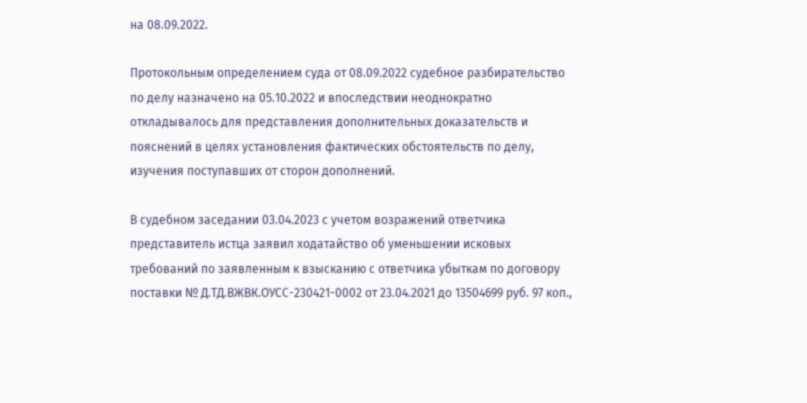на 08.09.2022.

Протокольным определением суда от 08.09.2022 судебное разбирательство по делу назначено на 05.10.2022 и впоследствии неоднократно откладывалось для представления дополнительных доказательств и пояснений в целях установления фактических обстоятельств по делу, изучения поступавших от сторон дополнений.

В судебном заседании 03.04.2023 с учетом возражений ответчика представитель истца заявил ходатайство об уменьшении исковых требований по заявленным к взысканию с ответчика убыткам по договору поставки № Д.ТД.ВЖВК.ОУСС-230421-0002 от 23.04.2021 до 13504699 руб. 97 коп.,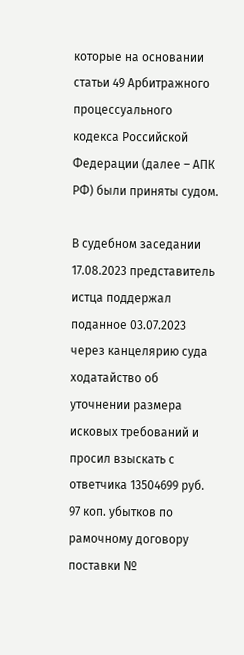которые на основании статьи 49 Арбитражного процессуального кодекса Российской Федерации (далее – АПК РФ) были приняты судом.

В судебном заседании 17.08.2023 представитель истца поддержал поданное 03.07.2023 через канцелярию суда ходатайство об уточнении размера исковых требований и просил взыскать с ответчика 13504699 руб. 97 коп. убытков по рамочному договору поставки №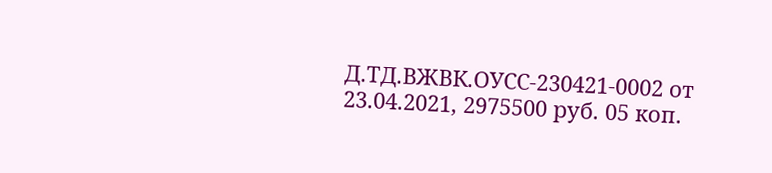Д.ТД.ВЖВК.ОУСС-230421-0002 от 23.04.2021, 2975500 руб. 05 коп.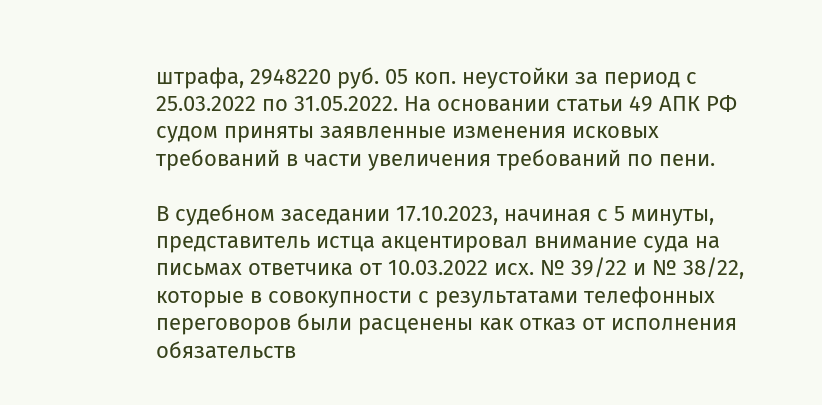штрафа, 2948220 руб. 05 коп. неустойки за период с 25.03.2022 по 31.05.2022. На основании статьи 49 АПК РФ судом приняты заявленные изменения исковых требований в части увеличения требований по пени.

В судебном заседании 17.10.2023, начиная с 5 минуты, представитель истца акцентировал внимание суда на письмах ответчика от 10.03.2022 исх. № 39/22 и № 38/22, которые в совокупности с результатами телефонных переговоров были расценены как отказ от исполнения обязательств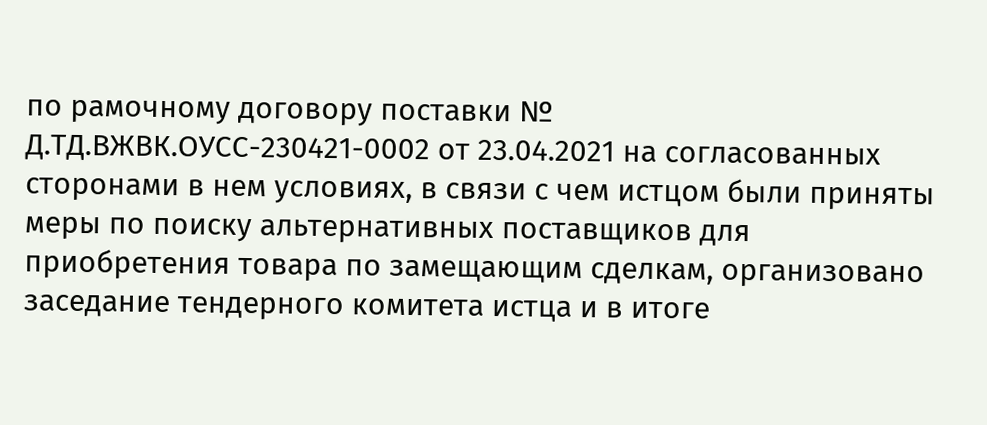по рамочному договору поставки № Д.ТД.ВЖВК.ОУСС-230421-0002 от 23.04.2021 на согласованных сторонами в нем условиях, в связи с чем истцом были приняты меры по поиску альтернативных поставщиков для приобретения товара по замещающим сделкам, организовано заседание тендерного комитета истца и в итоге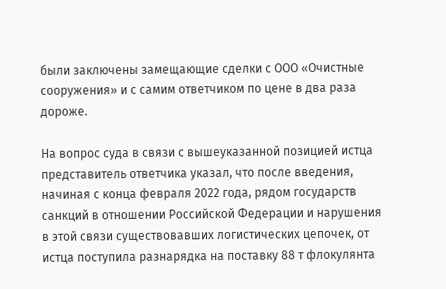были заключены замещающие сделки с ООО «Очистные сооружения» и с самим ответчиком по цене в два раза дороже.

На вопрос суда в связи с вышеуказанной позицией истца представитель ответчика указал, что после введения, начиная с конца февраля 2022 года, рядом государств санкций в отношении Российской Федерации и нарушения в этой связи существовавших логистических цепочек, от истца поступила разнарядка на поставку 88 т флокулянта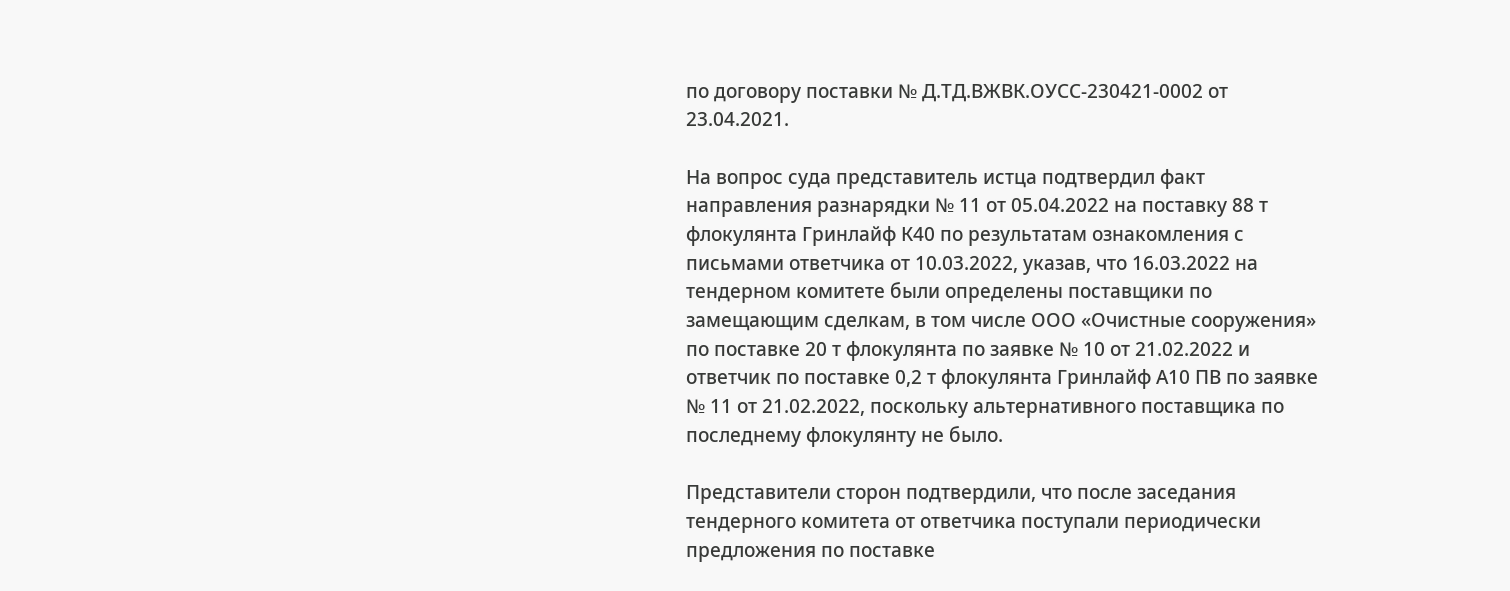по договору поставки № Д.ТД.ВЖВК.ОУСС-230421-0002 от 23.04.2021.

На вопрос суда представитель истца подтвердил факт направления разнарядки № 11 от 05.04.2022 на поставку 88 т флокулянта Гринлайф К40 по результатам ознакомления с письмами ответчика от 10.03.2022, указав, что 16.03.2022 на тендерном комитете были определены поставщики по замещающим сделкам, в том числе ООО «Очистные сооружения» по поставке 20 т флокулянта по заявке № 10 от 21.02.2022 и ответчик по поставке 0,2 т флокулянта Гринлайф А10 ПВ по заявке № 11 от 21.02.2022, поскольку альтернативного поставщика по последнему флокулянту не было.

Представители сторон подтвердили, что после заседания тендерного комитета от ответчика поступали периодически предложения по поставке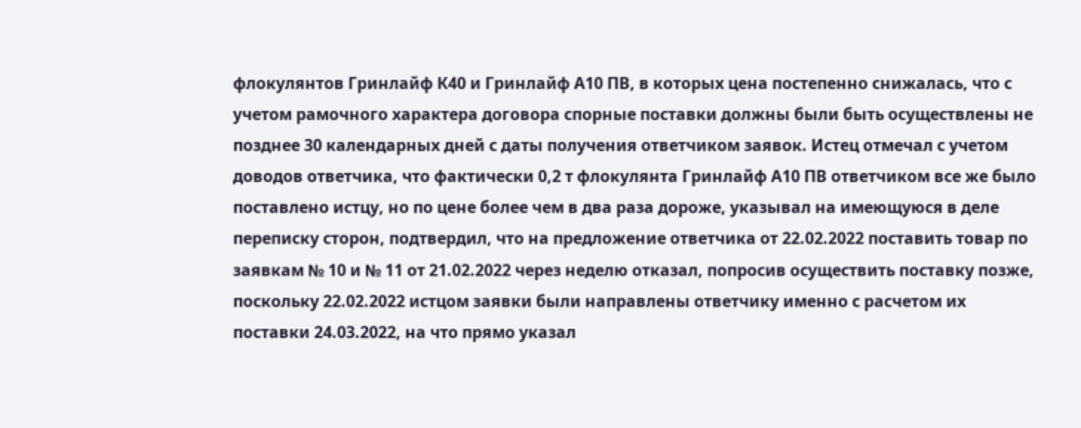флокулянтов Гринлайф К40 и Гринлайф А10 ПВ, в которых цена постепенно снижалась, что с учетом рамочного характера договора спорные поставки должны были быть осуществлены не позднее 30 календарных дней с даты получения ответчиком заявок. Истец отмечал с учетом доводов ответчика, что фактически 0,2 т флокулянта Гринлайф А10 ПВ ответчиком все же было поставлено истцу, но по цене более чем в два раза дороже, указывал на имеющуюся в деле переписку сторон, подтвердил, что на предложение ответчика от 22.02.2022 поставить товар по заявкам № 10 и № 11 от 21.02.2022 через неделю отказал, попросив осуществить поставку позже, поскольку 22.02.2022 истцом заявки были направлены ответчику именно с расчетом их поставки 24.03.2022, на что прямо указал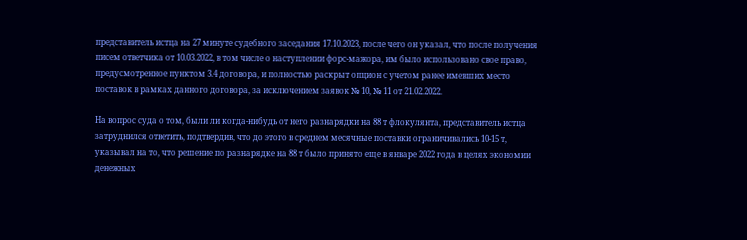представитель истца на 27 минуте судебного заседания 17.10.2023, после чего он указал, что после получения писем ответчика от 10.03.2022, в том числе о наступлении форс-мажора, им было использовано свое право, предусмотренное пунктом 3.4 договора, и полностью раскрыт опцион с учетом ранее имевших место поставок в рамках данного договора, за исключением заявок № 10, № 11 от 21.02.2022.

На вопрос суда о том, были ли когда-нибудь от него разнарядки на 88 т флокулянта, представитель истца затруднился ответить, подтвердив, что до этого в среднем месячные поставки ограничивались 10-15 т, указывал на то, что решение по разнарядке на 88 т было принято еще в январе 2022 года в целях экономии денежных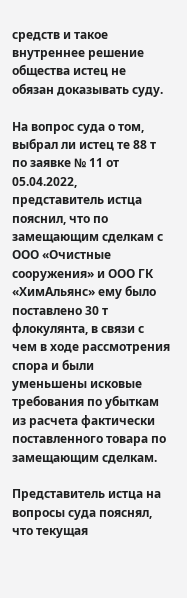средств и такое внутреннее решение общества истец не обязан доказывать суду.

На вопрос суда о том, выбрал ли истец те 88 т по заявке № 11 от 05.04.2022, представитель истца пояснил, что по замещающим сделкам с ООО «Очистные сооружения» и ООО ГК «ХимАльянс» ему было поставлено 30 т флокулянта, в связи с чем в ходе рассмотрения спора и были уменьшены исковые требования по убыткам из расчета фактически поставленного товара по замещающим сделкам.

Представитель истца на вопросы суда пояснял, что текущая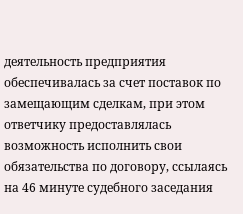деятельность предприятия обеспечивалась за счет поставок по замещающим сделкам, при этом ответчику предоставлялась возможность исполнить свои обязательства по договору, ссылаясь на 46 минуте судебного заседания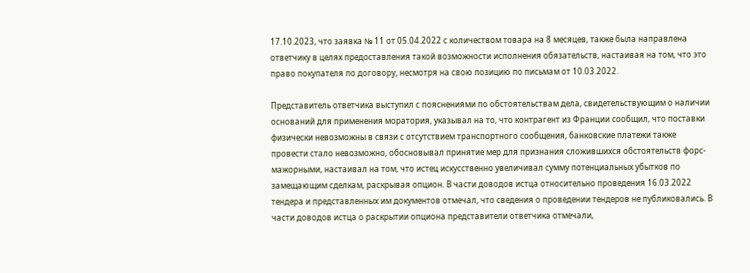17.10.2023, что заявка № 11 от 05.04.2022 с количеством товара на 8 месяцев, также была направлена ответчику в целях предоставления такой возможности исполнения обязательств, настаивая на том, что это право покупателя по договору, несмотря на свою позицию по письмам от 10.03.2022.

Представитель ответчика выступил с пояснениями по обстоятельствам дела, свидетельствующим о наличии оснований для применения моратория, указывал на то, что контрагент из Франции сообщил, что поставки физически невозможны в связи с отсутствием транспортного сообщения, банковские платежи также провести стало невозможно, обосновывал принятие мер для признания сложившихся обстоятельств форс-мажорными, настаивал на том, что истец искусственно увеличивал сумму потенциальных убытков по замещающим сделкам, раскрывая опцион. В части доводов истца относительно проведения 16.03.2022 тендера и представленных им документов отмечал, что сведения о проведении тендеров не публиковались. В части доводов истца о раскрытии опциона представители ответчика отмечали,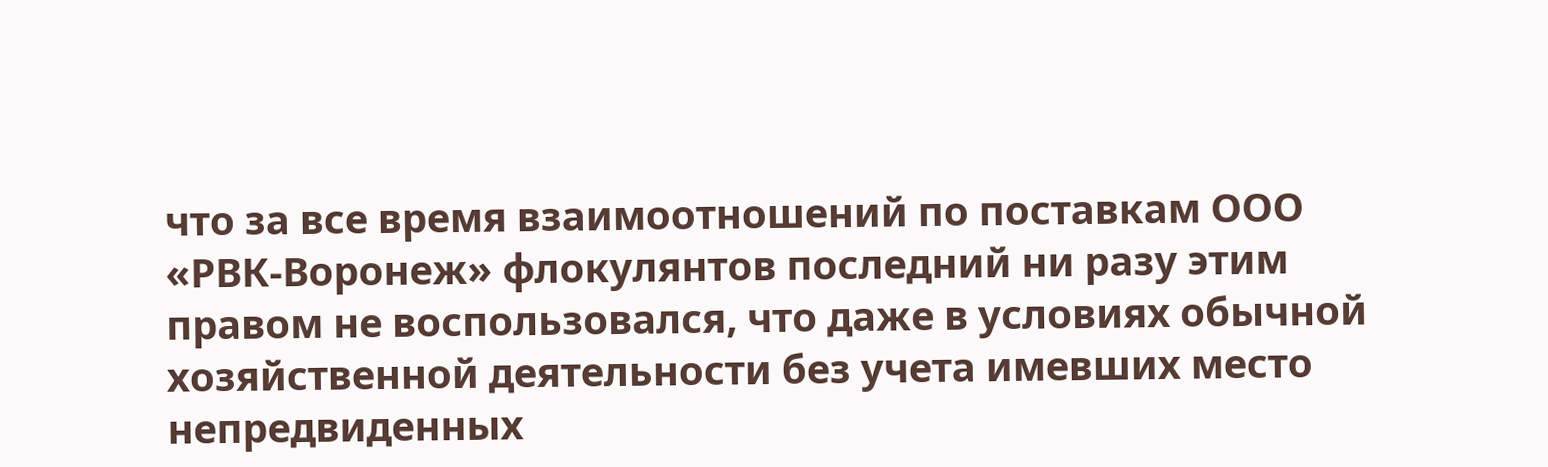что за все время взаимоотношений по поставкам ООО «РВК-Воронеж» флокулянтов последний ни разу этим правом не воспользовался, что даже в условиях обычной хозяйственной деятельности без учета имевших место непредвиденных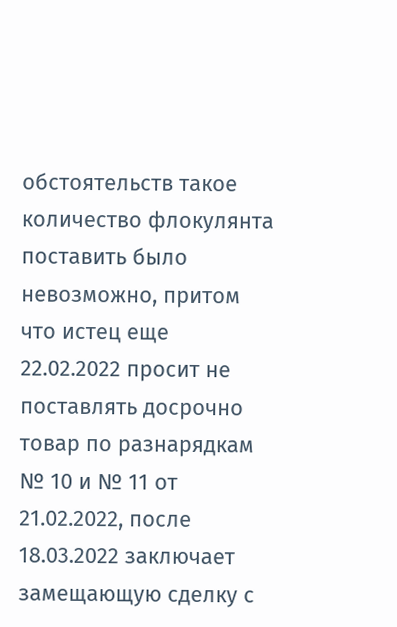обстоятельств такое количество флокулянта поставить было невозможно, притом что истец еще 22.02.2022 просит не поставлять досрочно товар по разнарядкам № 10 и № 11 от 21.02.2022, после 18.03.2022 заключает замещающую сделку с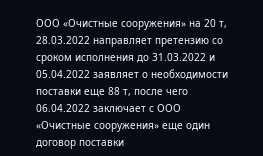ООО «Очистные сооружения» на 20 т, 28.03.2022 направляет претензию со сроком исполнения до 31.03.2022 и 05.04.2022 заявляет о необходимости поставки еще 88 т, после чего 06.04.2022 заключает с ООО «Очистные сооружения» еще один договор поставки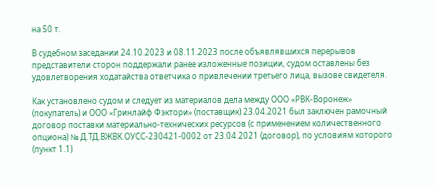на 50 т.

В судебном заседании 24.10.2023 и 08.11.2023 после объявлявшихся перерывов представители сторон поддержали ранее изложенные позиции, судом оставлены без удовлетворения ходатайства ответчика о привлечении третьего лица, вызове свидетеля.

Как установлено судом и следует из материалов дела между ООО «РВК-Воронеж» (покупатель) и ООО «Гринлайф Фэктори» (поставщик) 23.04.2021 был заключен рамочный договор поставки материально-технических ресурсов (с применением количественного опциона) № Д.ТД.ВЖВК.ОУСС-230421-0002 от 23.04.2021 (договор), по условиям которого (пункт 1.1)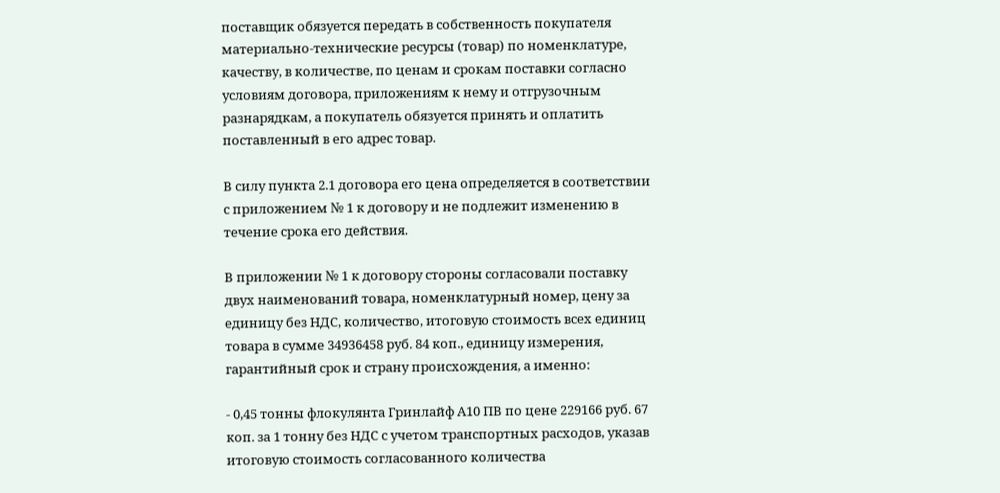поставщик обязуется передать в собственность покупателя материально-технические ресурсы (товар) по номенклатуре, качеству, в количестве, по ценам и срокам поставки согласно условиям договора, приложениям к нему и отгрузочным разнарядкам, а покупатель обязуется принять и оплатить поставленный в его адрес товар.

В силу пункта 2.1 договора его цена определяется в соответствии с приложением № 1 к договору и не подлежит изменению в течение срока его действия.

В приложении № 1 к договору стороны согласовали поставку двух наименований товара, номенклатурный номер, цену за единицу без НДС, количество, итоговую стоимость всех единиц товара в сумме 34936458 руб. 84 коп., единицу измерения, гарантийный срок и страну происхождения, а именно:

- 0,45 тонны флокулянта Гринлайф А10 ПВ по цене 229166 руб. 67 коп. за 1 тонну без НДС с учетом транспортных расходов, указав итоговую стоимость согласованного количества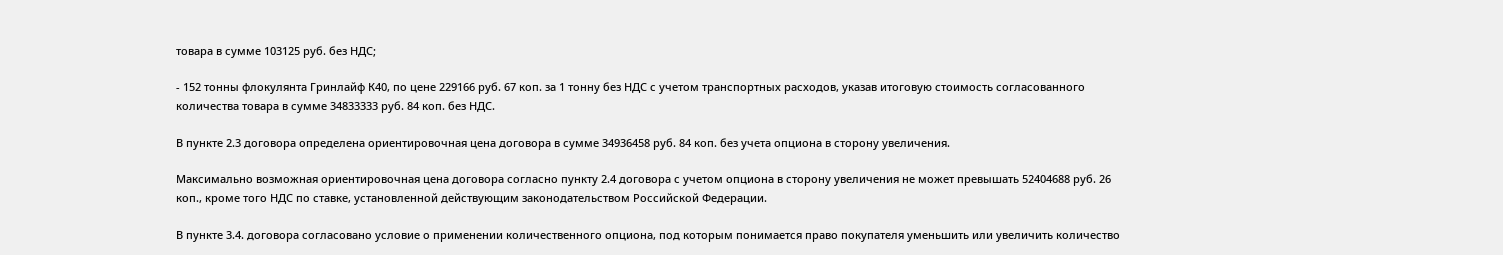товара в сумме 103125 руб. без НДС;

- 152 тонны флокулянта Гринлайф К40, по цене 229166 руб. 67 коп. за 1 тонну без НДС с учетом транспортных расходов, указав итоговую стоимость согласованного количества товара в сумме 34833333 руб. 84 коп. без НДС.

В пункте 2.3 договора определена ориентировочная цена договора в сумме 34936458 руб. 84 коп. без учета опциона в сторону увеличения.

Максимально возможная ориентировочная цена договора согласно пункту 2.4 договора с учетом опциона в сторону увеличения не может превышать 52404688 руб. 26 коп., кроме того НДС по ставке, установленной действующим законодательством Российской Федерации.

В пункте 3.4. договора согласовано условие о применении количественного опциона, под которым понимается право покупателя уменьшить или увеличить количество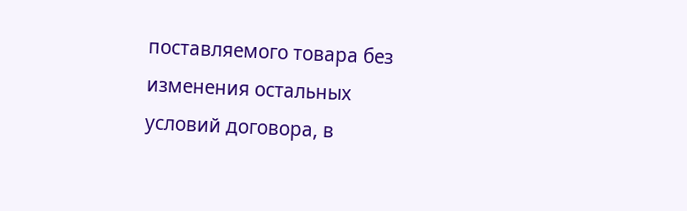поставляемого товара без изменения остальных условий договора, в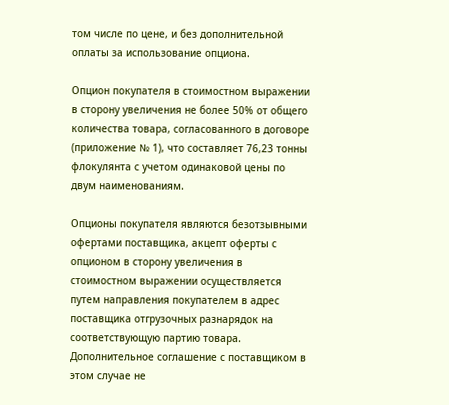том числе по цене, и без дополнительной оплаты за использование опциона.

Опцион покупателя в стоимостном выражении в сторону увеличения не более 50% от общего количества товара, согласованного в договоре (приложение № 1), что составляет 76,23 тонны флокулянта с учетом одинаковой цены по двум наименованиям.

Опционы покупателя являются безотзывными офертами поставщика, акцепт оферты с опционом в сторону увеличения в стоимостном выражении осуществляется путем направления покупателем в адрес поставщика отгрузочных разнарядок на соответствующую партию товара. Дополнительное соглашение с поставщиком в этом случае не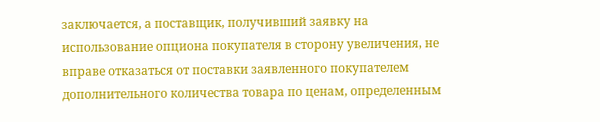заключается, а поставщик, получивший заявку на использование опциона покупателя в сторону увеличения, не вправе отказаться от поставки заявленного покупателем дополнительного количества товара по ценам, определенным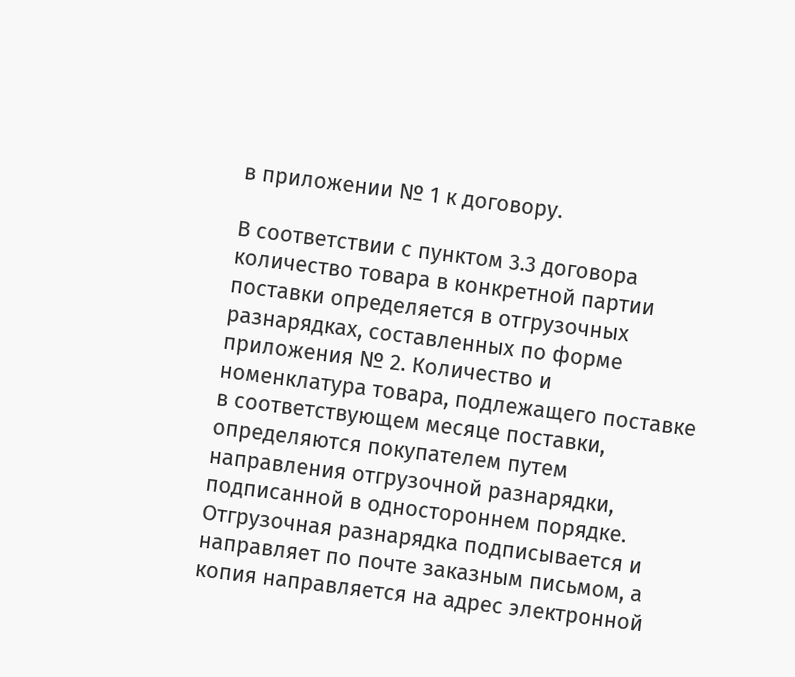в приложении № 1 к договору.

В соответствии с пунктом 3.3 договора количество товара в конкретной партии поставки определяется в отгрузочных разнарядках, составленных по форме приложения № 2. Количество и номенклатура товара, подлежащего поставке в соответствующем месяце поставки, определяются покупателем путем направления отгрузочной разнарядки, подписанной в одностороннем порядке. Отгрузочная разнарядка подписывается и направляет по почте заказным письмом, а копия направляется на адрес электронной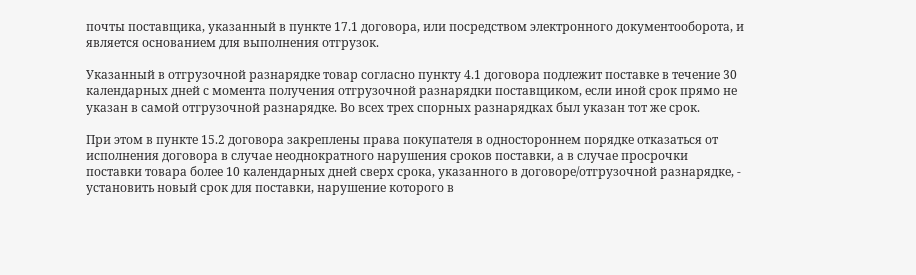почты поставщика, указанный в пункте 17.1 договора, или посредством электронного документооборота, и является основанием для выполнения отгрузок.

Указанный в отгрузочной разнарядке товар согласно пункту 4.1 договора подлежит поставке в течение 30 календарных дней с момента получения отгрузочной разнарядки поставщиком, если иной срок прямо не указан в самой отгрузочной разнарядке. Во всех трех спорных разнарядках был указан тот же срок.

При этом в пункте 15.2 договора закреплены права покупателя в одностороннем порядке отказаться от исполнения договора в случае неоднократного нарушения сроков поставки, а в случае просрочки поставки товара более 10 календарных дней сверх срока, указанного в договоре/отгрузочной разнарядке, - установить новый срок для поставки, нарушение которого в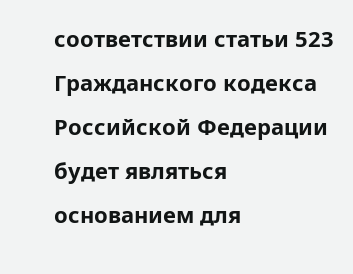соответствии статьи 523 Гражданского кодекса Российской Федерации будет являться основанием для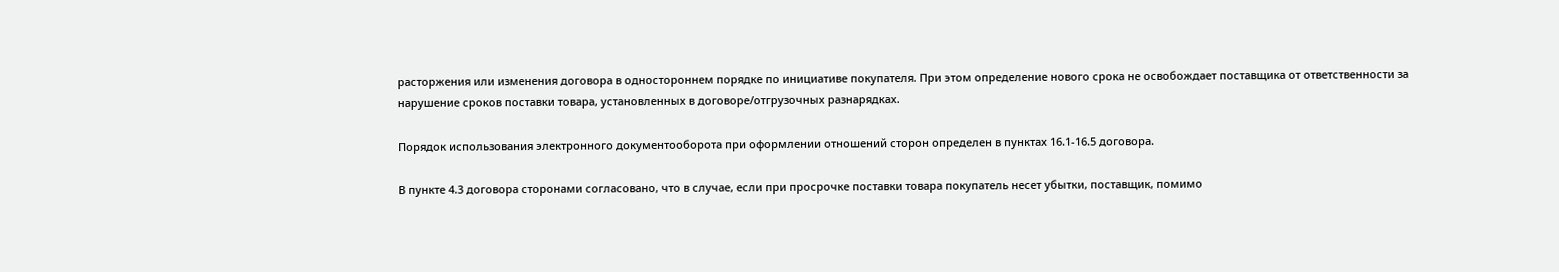расторжения или изменения договора в одностороннем порядке по инициативе покупателя. При этом определение нового срока не освобождает поставщика от ответственности за нарушение сроков поставки товара, установленных в договоре/отгрузочных разнарядках.

Порядок использования электронного документооборота при оформлении отношений сторон определен в пунктах 16.1-16.5 договора.

В пункте 4.3 договора сторонами согласовано, что в случае, если при просрочке поставки товара покупатель несет убытки, поставщик, помимо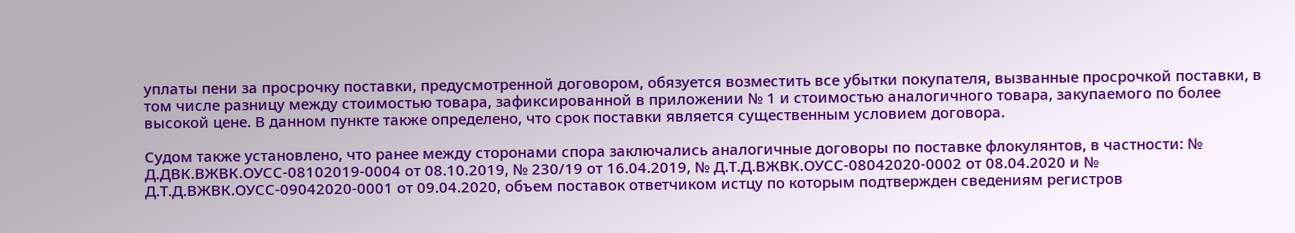уплаты пени за просрочку поставки, предусмотренной договором, обязуется возместить все убытки покупателя, вызванные просрочкой поставки, в том числе разницу между стоимостью товара, зафиксированной в приложении № 1 и стоимостью аналогичного товара, закупаемого по более высокой цене. В данном пункте также определено, что срок поставки является существенным условием договора.

Судом также установлено, что ранее между сторонами спора заключались аналогичные договоры по поставке флокулянтов, в частности: № Д.ДВК.ВЖВК.ОУСС-08102019-0004 от 08.10.2019, № 230/19 от 16.04.2019, № Д.Т.Д.ВЖВК.ОУСС-08042020-0002 от 08.04.2020 и № Д.Т.Д.ВЖВК.ОУСС-09042020-0001 от 09.04.2020, объем поставок ответчиком истцу по которым подтвержден сведениям регистров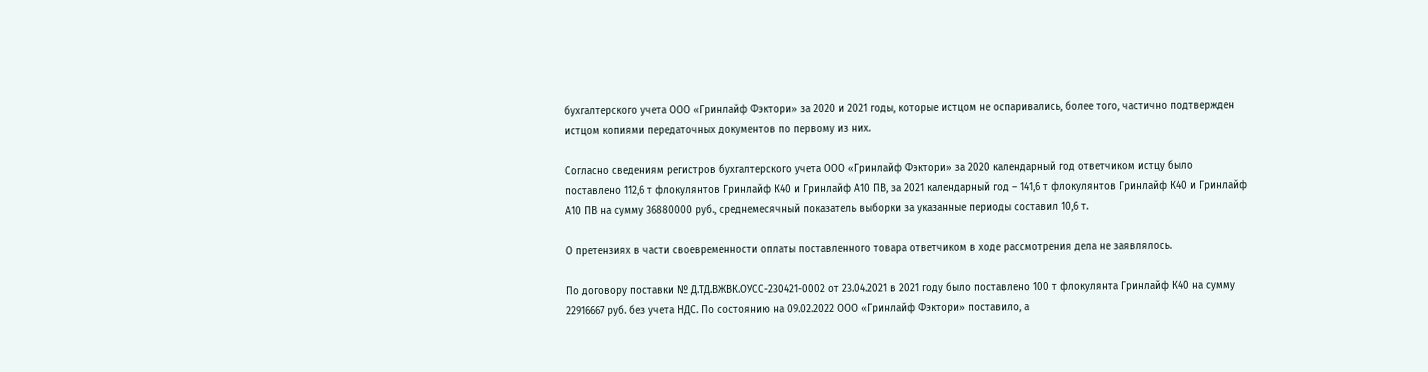бухгалтерского учета ООО «Гринлайф Фэктори» за 2020 и 2021 годы, которые истцом не оспаривались, более того, частично подтвержден истцом копиями передаточных документов по первому из них.

Согласно сведениям регистров бухгалтерского учета ООО «Гринлайф Фэктори» за 2020 календарный год ответчиком истцу было поставлено 112,6 т флокулянтов Гринлайф К40 и Гринлайф А10 ПВ, за 2021 календарный год – 141,6 т флокулянтов Гринлайф К40 и Гринлайф А10 ПВ на сумму 36880000 руб., среднемесячный показатель выборки за указанные периоды составил 10,6 т.

О претензиях в части своевременности оплаты поставленного товара ответчиком в ходе рассмотрения дела не заявлялось.

По договору поставки № Д.ТД.ВЖВК.ОУСС-230421-0002 от 23.04.2021 в 2021 году было поставлено 100 т флокулянта Гринлайф К40 на сумму 22916667 руб. без учета НДС. По состоянию на 09.02.2022 ООО «Гринлайф Фэктори» поставило, а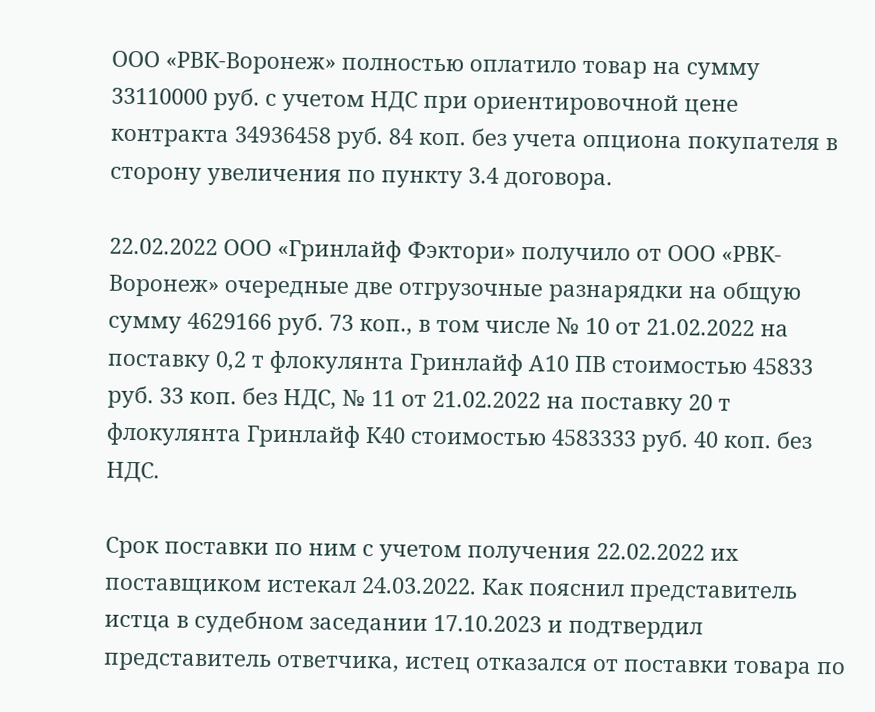ООО «РВК-Воронеж» полностью оплатило товар на сумму 33110000 руб. с учетом НДС при ориентировочной цене контракта 34936458 руб. 84 коп. без учета опциона покупателя в сторону увеличения по пункту 3.4 договора.

22.02.2022 ООО «Гринлайф Фэктори» получило от ООО «РВК-Воронеж» очередные две отгрузочные разнарядки на общую сумму 4629166 руб. 73 коп., в том числе № 10 от 21.02.2022 на поставку 0,2 т флокулянта Гринлайф А10 ПВ стоимостью 45833 руб. 33 коп. без НДС, № 11 от 21.02.2022 на поставку 20 т флокулянта Гринлайф К40 стоимостью 4583333 руб. 40 коп. без НДС.

Срок поставки по ним с учетом получения 22.02.2022 их поставщиком истекал 24.03.2022. Как пояснил представитель истца в судебном заседании 17.10.2023 и подтвердил представитель ответчика, истец отказался от поставки товара по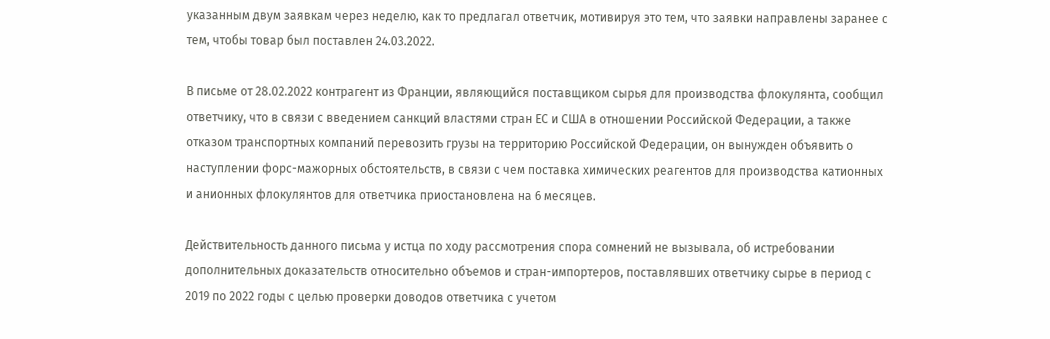указанным двум заявкам через неделю, как то предлагал ответчик, мотивируя это тем, что заявки направлены заранее с тем, чтобы товар был поставлен 24.03.2022.

В письме от 28.02.2022 контрагент из Франции, являющийся поставщиком сырья для производства флокулянта, сообщил ответчику, что в связи с введением санкций властями стран ЕС и США в отношении Российской Федерации, а также отказом транспортных компаний перевозить грузы на территорию Российской Федерации, он вынужден объявить о наступлении форс-мажорных обстоятельств, в связи с чем поставка химических реагентов для производства катионных и анионных флокулянтов для ответчика приостановлена на 6 месяцев.

Действительность данного письма у истца по ходу рассмотрения спора сомнений не вызывала, об истребовании дополнительных доказательств относительно объемов и стран-импортеров, поставлявших ответчику сырье в период с 2019 по 2022 годы с целью проверки доводов ответчика с учетом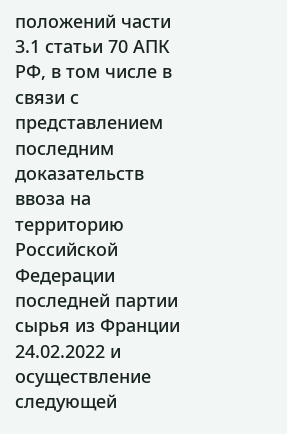положений части 3.1 статьи 70 АПК РФ, в том числе в связи с представлением последним доказательств ввоза на территорию Российской Федерации последней партии сырья из Франции 24.02.2022 и осуществление следующей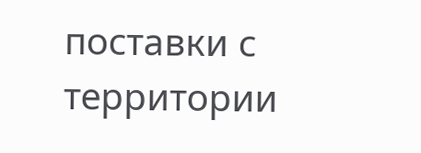поставки с территории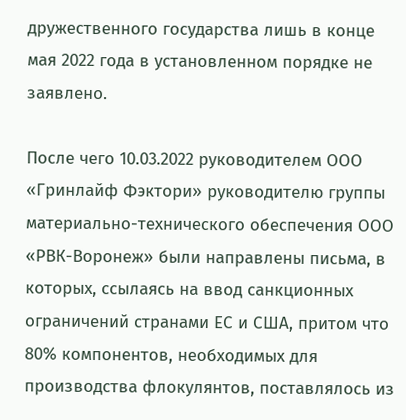дружественного государства лишь в конце мая 2022 года в установленном порядке не заявлено.

После чего 10.03.2022 руководителем ООО «Гринлайф Фэктори» руководителю группы материально-технического обеспечения ООО «РВК-Воронеж» были направлены письма, в которых, ссылаясь на ввод санкционных ограничений странами ЕС и США, притом что 80% компонентов, необходимых для производства флокулянтов, поставлялось из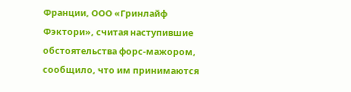Франции, ООО «Гринлайф Фэктори», считая наступившие обстоятельства форс-мажором, сообщило, что им принимаются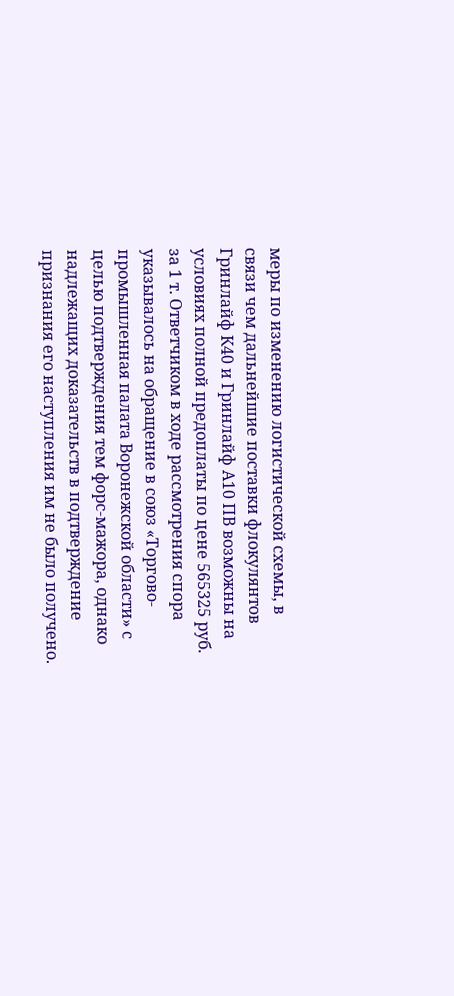меры по изменению логистической схемы, в связи чем дальнейшие поставки флокулянтов Гринлайф К40 и Гринлайф А10 ПВ возможны на условиях полной предоплаты по цене 565325 руб. за 1 т. Ответчиком в ходе рассмотрения спора указывалось на обращение в союз «Торгово-промышленная палата Воронежской области» с целью подтверждения тем форс-мажора, однако надлежащих доказательств в подтверждение признания его наступления им не было получено.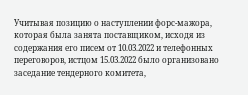Учитывая позицию о наступлении форс-мажора, которая была занята поставщиком, исходя из содержания его писем от 10.03.2022 и телефонных переговоров, истцом 15.03.2022 было организовано заседание тендерного комитета,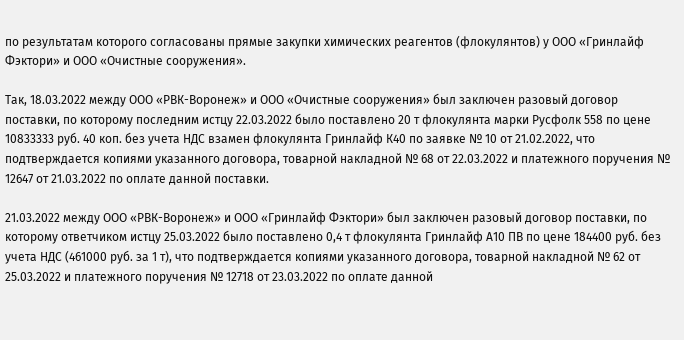по результатам которого согласованы прямые закупки химических реагентов (флокулянтов) у ООО «Гринлайф Фэктори» и ООО «Очистные сооружения».

Так, 18.03.2022 между ООО «РВК-Воронеж» и ООО «Очистные сооружения» был заключен разовый договор поставки, по которому последним истцу 22.03.2022 было поставлено 20 т флокулянта марки Русфолк 558 по цене 10833333 руб. 40 коп. без учета НДС взамен флокулянта Гринлайф К40 по заявке № 10 от 21.02.2022, что подтверждается копиями указанного договора, товарной накладной № 68 от 22.03.2022 и платежного поручения № 12647 от 21.03.2022 по оплате данной поставки.

21.03.2022 между ООО «РВК-Воронеж» и ООО «Гринлайф Фэктори» был заключен разовый договор поставки, по которому ответчиком истцу 25.03.2022 было поставлено 0,4 т флокулянта Гринлайф А10 ПВ по цене 184400 руб. без учета НДС (461000 руб. за 1 т), что подтверждается копиями указанного договора, товарной накладной № 62 от 25.03.2022 и платежного поручения № 12718 от 23.03.2022 по оплате данной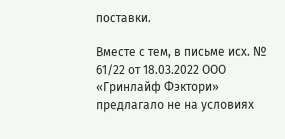поставки.

Вместе с тем, в письме исх. № 61/22 от 18.03.2022 ООО «Гринлайф Фэктори» предлагало не на условиях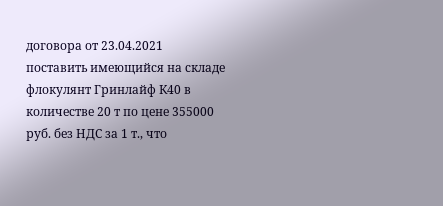договора от 23.04.2021 поставить имеющийся на складе флокулянт Гринлайф К40 в количестве 20 т по цене 355000 руб. без НДС за 1 т., что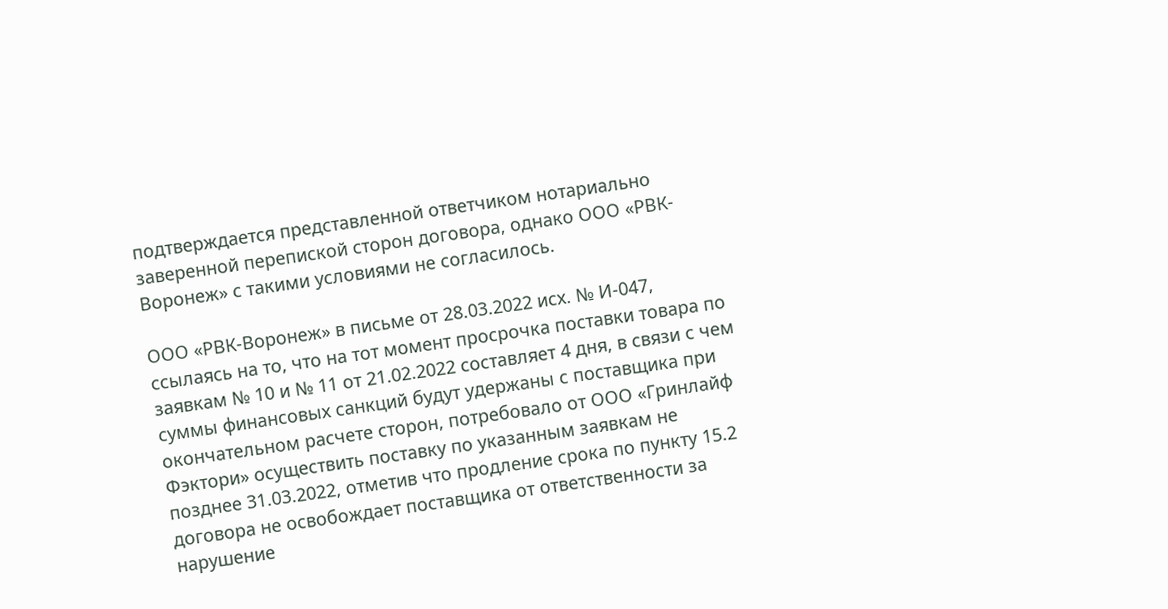подтверждается представленной ответчиком нотариально заверенной перепиской сторон договора, однако ООО «РВК-Воронеж» с такими условиями не согласилось.

ООО «РВК-Воронеж» в письме от 28.03.2022 исх. № И-047, ссылаясь на то, что на тот момент просрочка поставки товара по заявкам № 10 и № 11 от 21.02.2022 составляет 4 дня, в связи с чем суммы финансовых санкций будут удержаны с поставщика при окончательном расчете сторон, потребовало от ООО «Гринлайф Фэктори» осуществить поставку по указанным заявкам не позднее 31.03.2022, отметив что продление срока по пункту 15.2 договора не освобождает поставщика от ответственности за нарушение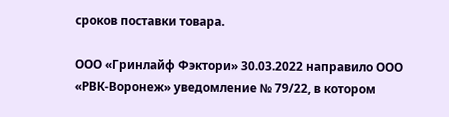сроков поставки товара.

ООО «Гринлайф Фэктори» 30.03.2022 направило ООО «РВК-Воронеж» уведомление № 79/22, в котором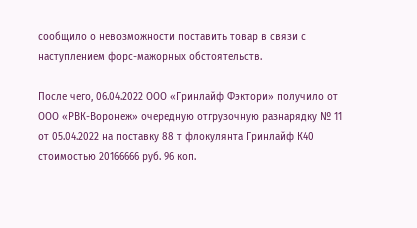сообщило о невозможности поставить товар в связи с наступлением форс-мажорных обстоятельств.

После чего, 06.04.2022 ООО «Гринлайф Фэктори» получило от ООО «РВК-Воронеж» очередную отгрузочную разнарядку № 11 от 05.04.2022 на поставку 88 т флокулянта Гринлайф К40 стоимостью 20166666 руб. 96 коп.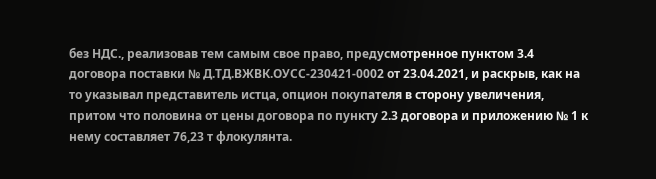без НДС., реализовав тем самым свое право, предусмотренное пунктом 3.4 договора поставки № Д.ТД.ВЖВК.ОУСС-230421-0002 от 23.04.2021, и раскрыв, как на то указывал представитель истца, опцион покупателя в сторону увеличения, притом что половина от цены договора по пункту 2.3 договора и приложению № 1 к нему составляет 76,23 т флокулянта.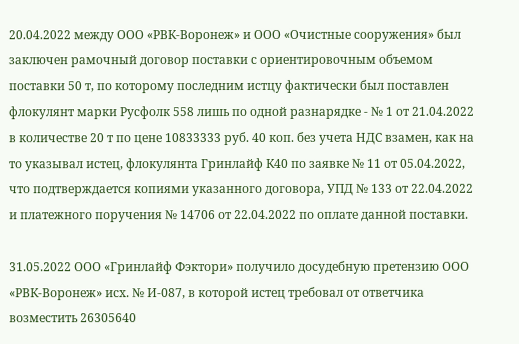20.04.2022 между ООО «РВК-Воронеж» и ООО «Очистные сооружения» был заключен рамочный договор поставки с ориентировочным объемом поставки 50 т, по которому последним истцу фактически был поставлен флокулянт марки Русфолк 558 лишь по одной разнарядке - № 1 от 21.04.2022 в количестве 20 т по цене 10833333 руб. 40 коп. без учета НДС взамен, как на то указывал истец, флокулянта Гринлайф К40 по заявке № 11 от 05.04.2022, что подтверждается копиями указанного договора, УПД № 133 от 22.04.2022 и платежного поручения № 14706 от 22.04.2022 по оплате данной поставки.

31.05.2022 ООО «Гринлайф Фэктори» получило досудебную претензию ООО «РВК-Воронеж» исх. № И-087, в которой истец требовал от ответчика возместить 26305640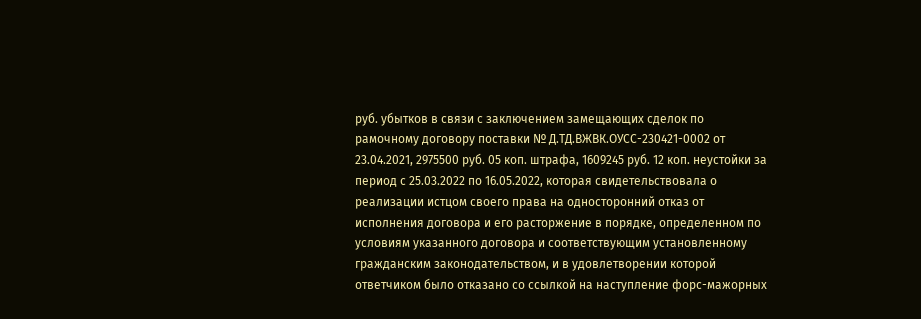руб. убытков в связи с заключением замещающих сделок по рамочному договору поставки № Д.ТД.ВЖВК.ОУСС-230421-0002 от 23.04.2021, 2975500 руб. 05 коп. штрафа, 1609245 руб. 12 коп. неустойки за период с 25.03.2022 по 16.05.2022, которая свидетельствовала о реализации истцом своего права на односторонний отказ от исполнения договора и его расторжение в порядке, определенном по условиям указанного договора и соответствующим установленному гражданским законодательством, и в удовлетворении которой ответчиком было отказано со ссылкой на наступление форс-мажорных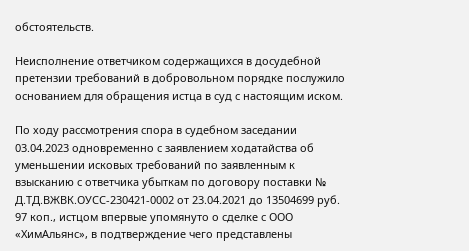обстоятельств.

Неисполнение ответчиком содержащихся в досудебной претензии требований в добровольном порядке послужило основанием для обращения истца в суд с настоящим иском.

По ходу рассмотрения спора в судебном заседании 03.04.2023 одновременно с заявлением ходатайства об уменьшении исковых требований по заявленным к взысканию с ответчика убыткам по договору поставки № Д.ТД.ВЖВК.ОУСС-230421-0002 от 23.04.2021 до 13504699 руб. 97 коп., истцом впервые упомянуто о сделке с ООО «ХимАльянс», в подтверждение чего представлены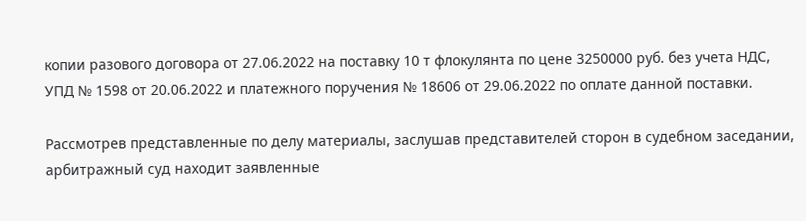копии разового договора от 27.06.2022 на поставку 10 т флокулянта по цене 3250000 руб. без учета НДС, УПД № 1598 от 20.06.2022 и платежного поручения № 18606 от 29.06.2022 по оплате данной поставки.

Рассмотрев представленные по делу материалы, заслушав представителей сторон в судебном заседании, арбитражный суд находит заявленные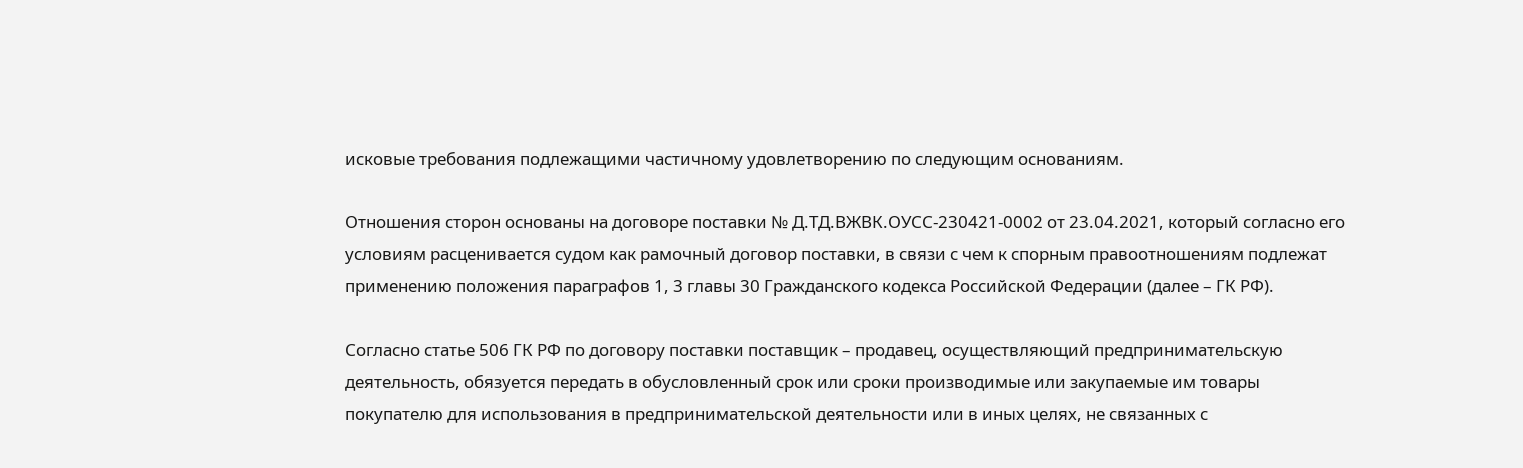исковые требования подлежащими частичному удовлетворению по следующим основаниям.

Отношения сторон основаны на договоре поставки № Д.ТД.ВЖВК.ОУСС-230421-0002 от 23.04.2021, который согласно его условиям расценивается судом как рамочный договор поставки, в связи с чем к спорным правоотношениям подлежат применению положения параграфов 1, 3 главы 30 Гражданского кодекса Российской Федерации (далее – ГК РФ).

Согласно статье 506 ГК РФ по договору поставки поставщик – продавец, осуществляющий предпринимательскую деятельность, обязуется передать в обусловленный срок или сроки производимые или закупаемые им товары покупателю для использования в предпринимательской деятельности или в иных целях, не связанных с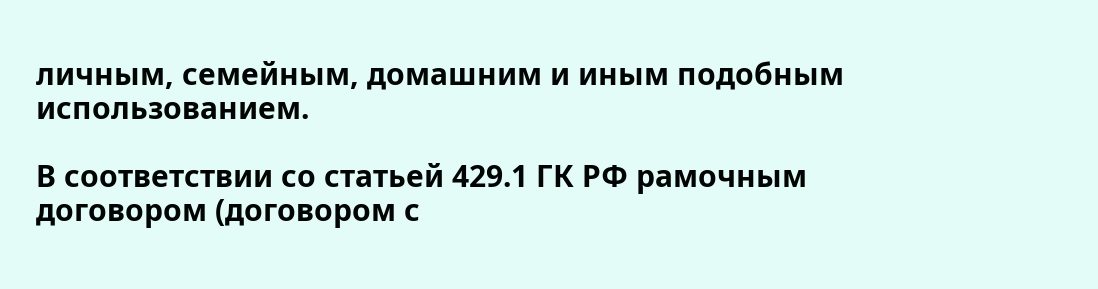личным, семейным, домашним и иным подобным использованием.

В соответствии со статьей 429.1 ГК РФ рамочным договором (договором с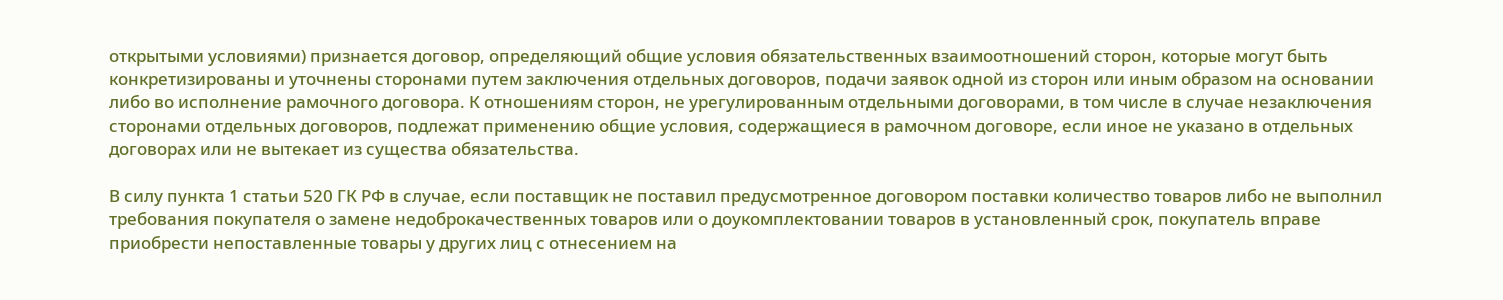открытыми условиями) признается договор, определяющий общие условия обязательственных взаимоотношений сторон, которые могут быть конкретизированы и уточнены сторонами путем заключения отдельных договоров, подачи заявок одной из сторон или иным образом на основании либо во исполнение рамочного договора. К отношениям сторон, не урегулированным отдельными договорами, в том числе в случае незаключения сторонами отдельных договоров, подлежат применению общие условия, содержащиеся в рамочном договоре, если иное не указано в отдельных договорах или не вытекает из существа обязательства.

В силу пункта 1 статьи 520 ГК РФ в случае, если поставщик не поставил предусмотренное договором поставки количество товаров либо не выполнил требования покупателя о замене недоброкачественных товаров или о доукомплектовании товаров в установленный срок, покупатель вправе приобрести непоставленные товары у других лиц с отнесением на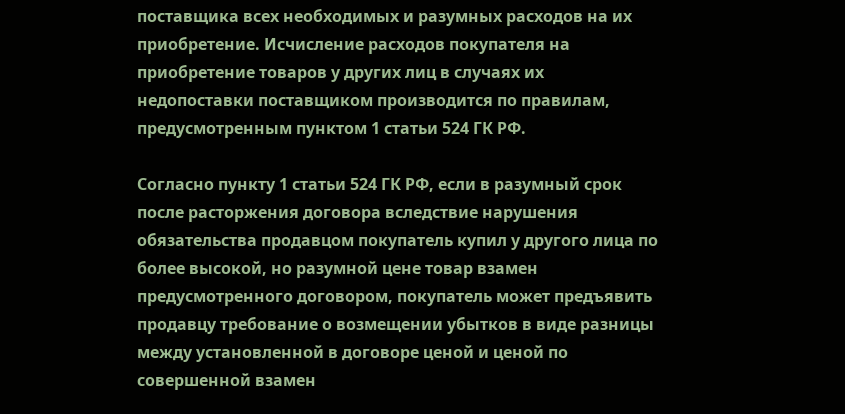поставщика всех необходимых и разумных расходов на их приобретение. Исчисление расходов покупателя на приобретение товаров у других лиц в случаях их недопоставки поставщиком производится по правилам, предусмотренным пунктом 1 статьи 524 ГК РФ.

Согласно пункту 1 статьи 524 ГК РФ, если в разумный срок после расторжения договора вследствие нарушения обязательства продавцом покупатель купил у другого лица по более высокой, но разумной цене товар взамен предусмотренного договором, покупатель может предъявить продавцу требование о возмещении убытков в виде разницы между установленной в договоре ценой и ценой по совершенной взамен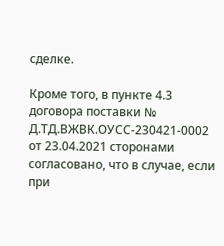сделке.

Кроме того, в пункте 4.3 договора поставки № Д.ТД.ВЖВК.ОУСС-230421-0002 от 23.04.2021 сторонами согласовано, что в случае, если при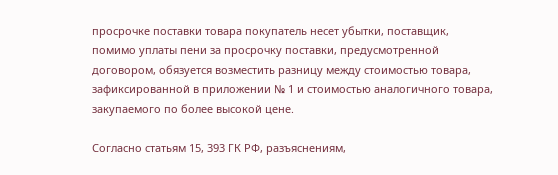просрочке поставки товара покупатель несет убытки, поставщик, помимо уплаты пени за просрочку поставки, предусмотренной договором, обязуется возместить разницу между стоимостью товара, зафиксированной в приложении № 1 и стоимостью аналогичного товара, закупаемого по более высокой цене.

Согласно статьям 15, 393 ГК РФ, разъяснениям,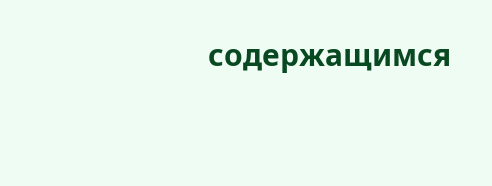содержащимся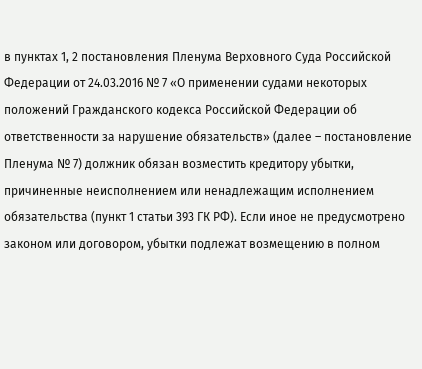в пунктах 1, 2 постановления Пленума Верховного Суда Российской Федерации от 24.03.2016 № 7 «О применении судами некоторых положений Гражданского кодекса Российской Федерации об ответственности за нарушение обязательств» (далее – постановление Пленума № 7) должник обязан возместить кредитору убытки, причиненные неисполнением или ненадлежащим исполнением обязательства (пункт 1 статьи 393 ГК РФ). Если иное не предусмотрено законом или договором, убытки подлежат возмещению в полном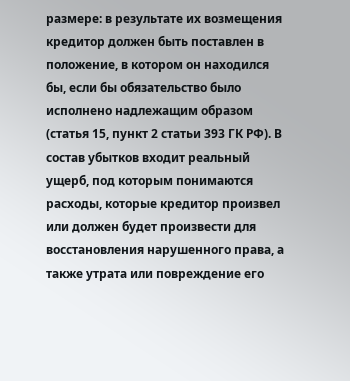размере: в результате их возмещения кредитор должен быть поставлен в положение, в котором он находился бы, если бы обязательство было исполнено надлежащим образом (статья 15, пункт 2 статьи 393 ГК РФ). В состав убытков входит реальный ущерб, под которым понимаются расходы, которые кредитор произвел или должен будет произвести для восстановления нарушенного права, а также утрата или повреждение его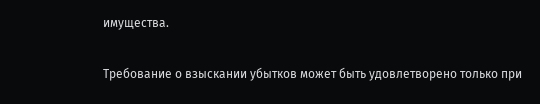имущества.

Требование о взыскании убытков может быть удовлетворено только при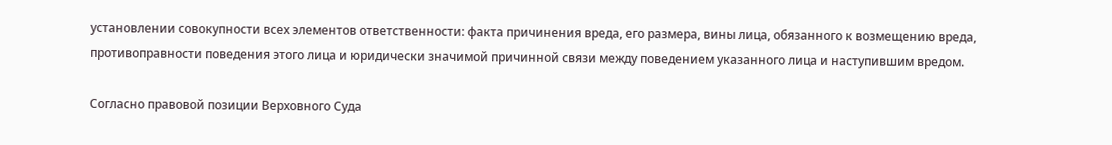установлении совокупности всех элементов ответственности: факта причинения вреда, его размера, вины лица, обязанного к возмещению вреда, противоправности поведения этого лица и юридически значимой причинной связи между поведением указанного лица и наступившим вредом.

Согласно правовой позиции Верховного Суда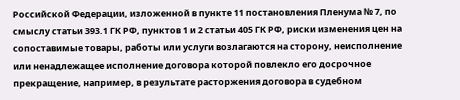Российской Федерации, изложенной в пункте 11 постановления Пленума № 7, по смыслу статьи 393.1 ГК РФ, пунктов 1 и 2 статьи 405 ГК РФ, риски изменения цен на сопоставимые товары, работы или услуги возлагаются на сторону, неисполнение или ненадлежащее исполнение договора которой повлекло его досрочное прекращение, например, в результате расторжения договора в судебном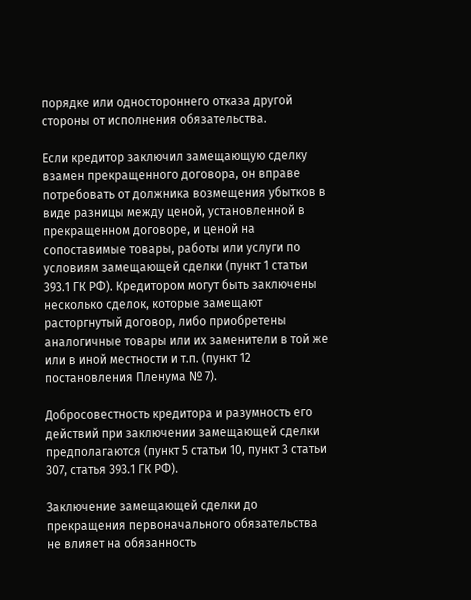порядке или одностороннего отказа другой стороны от исполнения обязательства.

Если кредитор заключил замещающую сделку взамен прекращенного договора, он вправе потребовать от должника возмещения убытков в виде разницы между ценой, установленной в прекращенном договоре, и ценой на сопоставимые товары, работы или услуги по условиям замещающей сделки (пункт 1 статьи 393.1 ГК РФ). Кредитором могут быть заключены несколько сделок, которые замещают расторгнутый договор, либо приобретены аналогичные товары или их заменители в той же или в иной местности и т.п. (пункт 12 постановления Пленума № 7).

Добросовестность кредитора и разумность его действий при заключении замещающей сделки предполагаются (пункт 5 статьи 10, пункт 3 статьи 307, статья 393.1 ГК РФ).

Заключение замещающей сделки до прекращения первоначального обязательства не влияет на обязанность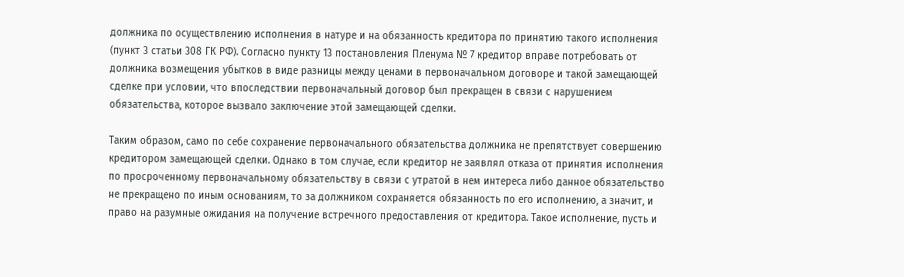должника по осуществлению исполнения в натуре и на обязанность кредитора по принятию такого исполнения (пункт 3 статьи 308 ГК РФ). Согласно пункту 13 постановления Пленума № 7 кредитор вправе потребовать от должника возмещения убытков в виде разницы между ценами в первоначальном договоре и такой замещающей сделке при условии, что впоследствии первоначальный договор был прекращен в связи с нарушением обязательства, которое вызвало заключение этой замещающей сделки.

Таким образом, само по себе сохранение первоначального обязательства должника не препятствует совершению кредитором замещающей сделки. Однако в том случае, если кредитор не заявлял отказа от принятия исполнения по просроченному первоначальному обязательству в связи с утратой в нем интереса либо данное обязательство не прекращено по иным основаниям, то за должником сохраняется обязанность по его исполнению, а значит, и право на разумные ожидания на получение встречного предоставления от кредитора. Такое исполнение, пусть и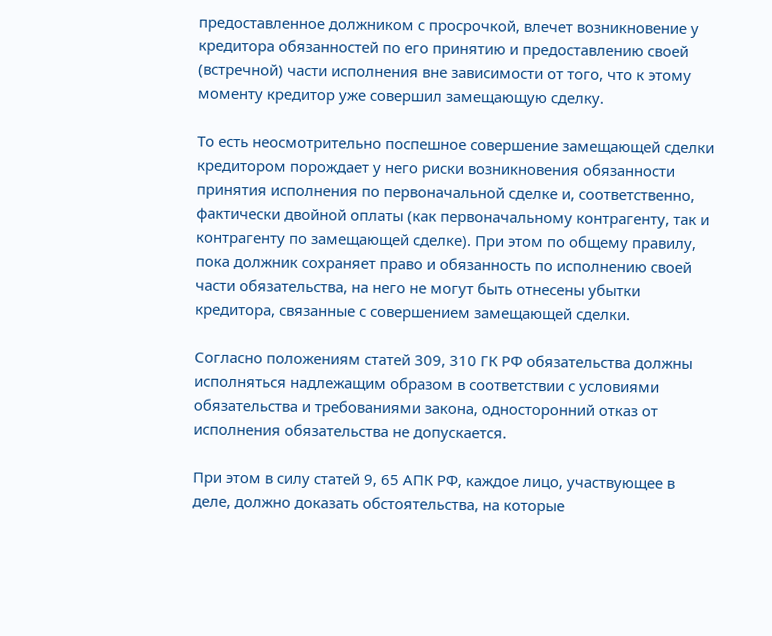предоставленное должником с просрочкой, влечет возникновение у кредитора обязанностей по его принятию и предоставлению своей (встречной) части исполнения вне зависимости от того, что к этому моменту кредитор уже совершил замещающую сделку.

То есть неосмотрительно поспешное совершение замещающей сделки кредитором порождает у него риски возникновения обязанности принятия исполнения по первоначальной сделке и, соответственно, фактически двойной оплаты (как первоначальному контрагенту, так и контрагенту по замещающей сделке). При этом по общему правилу, пока должник сохраняет право и обязанность по исполнению своей части обязательства, на него не могут быть отнесены убытки кредитора, связанные с совершением замещающей сделки.

Согласно положениям статей 309, 310 ГК РФ обязательства должны исполняться надлежащим образом в соответствии с условиями обязательства и требованиями закона, односторонний отказ от исполнения обязательства не допускается.

При этом в силу статей 9, 65 АПК РФ, каждое лицо, участвующее в деле, должно доказать обстоятельства, на которые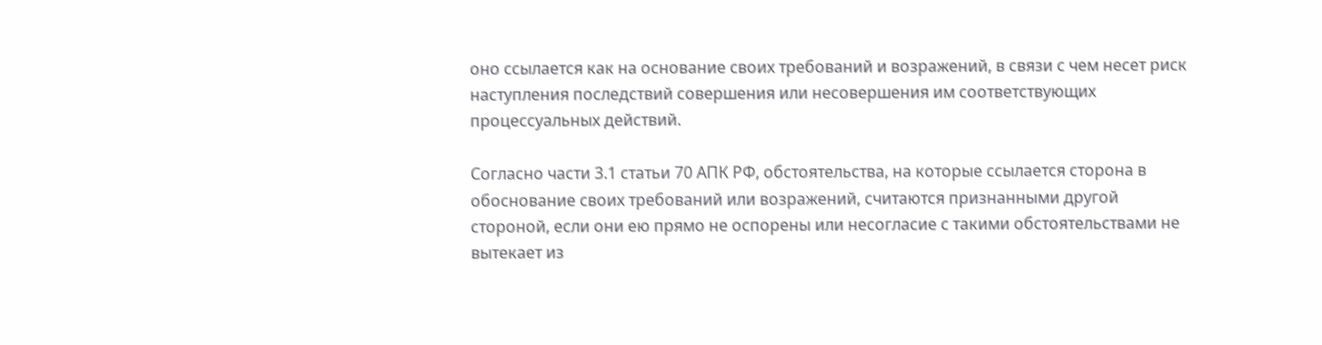оно ссылается как на основание своих требований и возражений, в связи с чем несет риск наступления последствий совершения или несовершения им соответствующих процессуальных действий.

Согласно части 3.1 статьи 70 АПК РФ, обстоятельства, на которые ссылается сторона в обоснование своих требований или возражений, считаются признанными другой стороной, если они ею прямо не оспорены или несогласие с такими обстоятельствами не вытекает из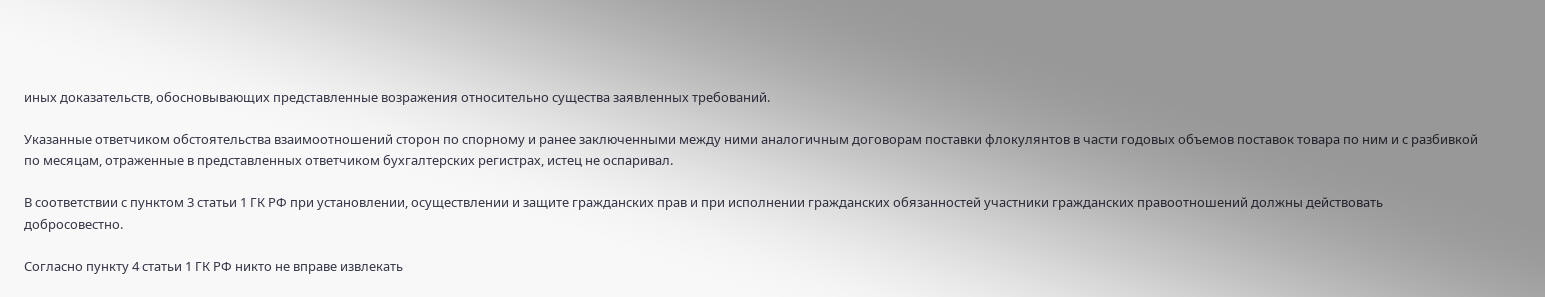иных доказательств, обосновывающих представленные возражения относительно существа заявленных требований.

Указанные ответчиком обстоятельства взаимоотношений сторон по спорному и ранее заключенными между ними аналогичным договорам поставки флокулянтов в части годовых объемов поставок товара по ним и с разбивкой по месяцам, отраженные в представленных ответчиком бухгалтерских регистрах, истец не оспаривал.

В соответствии с пунктом 3 статьи 1 ГК РФ при установлении, осуществлении и защите гражданских прав и при исполнении гражданских обязанностей участники гражданских правоотношений должны действовать добросовестно.

Согласно пункту 4 статьи 1 ГК РФ никто не вправе извлекать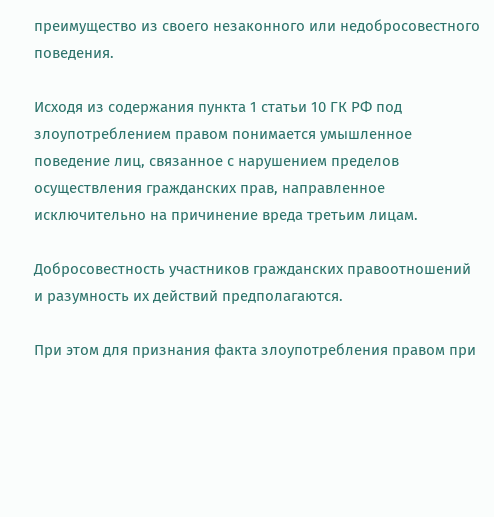преимущество из своего незаконного или недобросовестного поведения.

Исходя из содержания пункта 1 статьи 10 ГК РФ под злоупотреблением правом понимается умышленное поведение лиц, связанное с нарушением пределов осуществления гражданских прав, направленное исключительно на причинение вреда третьим лицам.

Добросовестность участников гражданских правоотношений и разумность их действий предполагаются.

При этом для признания факта злоупотребления правом при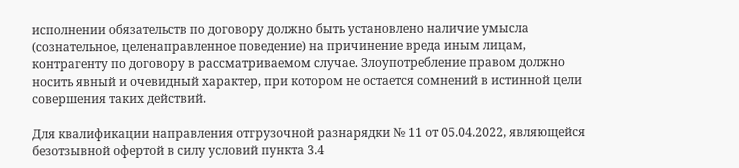исполнении обязательств по договору должно быть установлено наличие умысла (сознательное, целенаправленное поведение) на причинение вреда иным лицам, контрагенту по договору в рассматриваемом случае. Злоупотребление правом должно носить явный и очевидный характер, при котором не остается сомнений в истинной цели совершения таких действий.

Для квалификации направления отгрузочной разнарядки № 11 от 05.04.2022, являющейся безотзывной офертой в силу условий пункта 3.4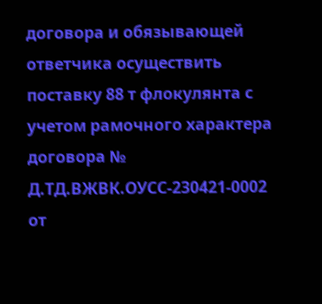договора и обязывающей ответчика осуществить поставку 88 т флокулянта с учетом рамочного характера договора № Д.ТД.ВЖВК.ОУСС-230421-0002 от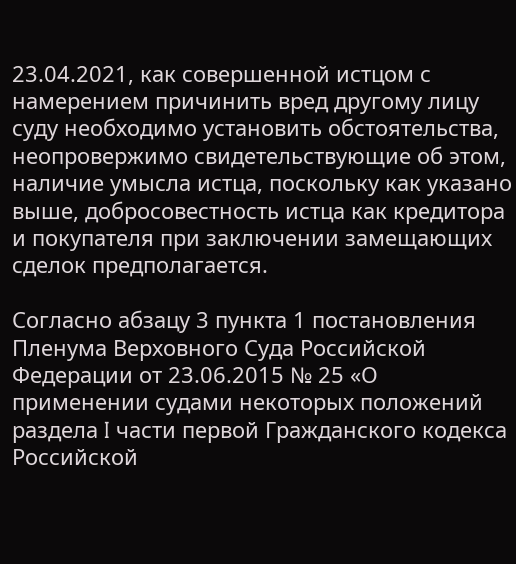23.04.2021, как совершенной истцом с намерением причинить вред другому лицу суду необходимо установить обстоятельства, неопровержимо свидетельствующие об этом, наличие умысла истца, поскольку как указано выше, добросовестность истца как кредитора и покупателя при заключении замещающих сделок предполагается.

Согласно абзацу 3 пункта 1 постановления Пленума Верховного Суда Российской Федерации от 23.06.2015 № 25 «О применении судами некоторых положений раздела I части первой Гражданского кодекса Российской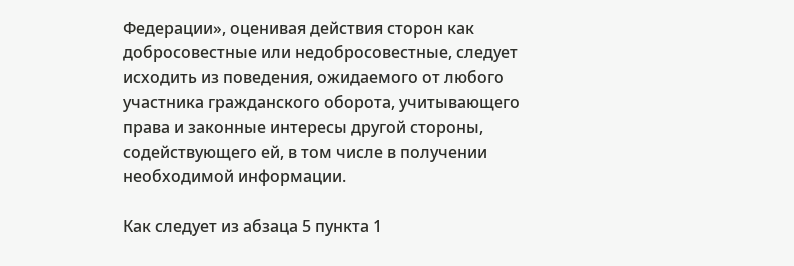Федерации», оценивая действия сторон как добросовестные или недобросовестные, следует исходить из поведения, ожидаемого от любого участника гражданского оборота, учитывающего права и законные интересы другой стороны, содействующего ей, в том числе в получении необходимой информации.

Как следует из абзаца 5 пункта 1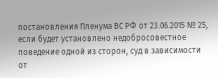постановления Пленума ВС РФ от 23.06.2015 № 25, если будет установлено недобросовестное поведение одной из сторон, суд в зависимости от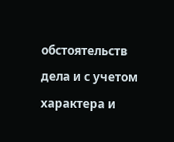обстоятельств дела и с учетом характера и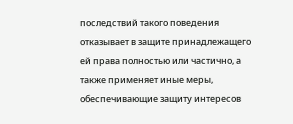последствий такого поведения отказывает в защите принадлежащего ей права полностью или частично, а также применяет иные меры, обеспечивающие защиту интересов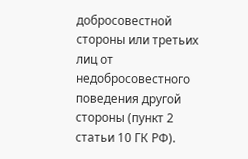добросовестной стороны или третьих лиц от недобросовестного поведения другой стороны (пункт 2 статьи 10 ГК РФ).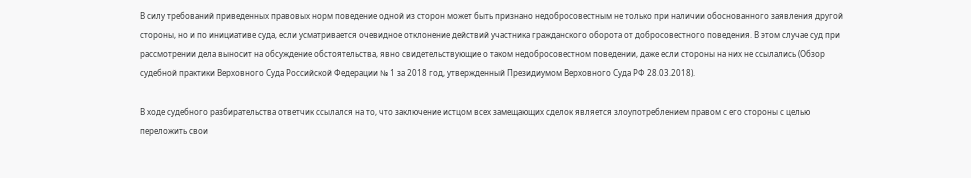В силу требований приведенных правовых норм поведение одной из сторон может быть признано недобросовестным не только при наличии обоснованного заявления другой стороны, но и по инициативе суда, если усматривается очевидное отклонение действий участника гражданского оборота от добросовестного поведения. В этом случае суд при рассмотрении дела выносит на обсуждение обстоятельства, явно свидетельствующие о таком недобросовестном поведении, даже если стороны на них не ссылались (Обзор судебной практики Верховного Суда Российской Федерации № 1 за 2018 год, утвержденный Президиумом Верховного Суда РФ 28.03.2018).

В ходе судебного разбирательства ответчик ссылался на то, что заключение истцом всех замещающих сделок является злоупотреблением правом с его стороны с целью переложить свои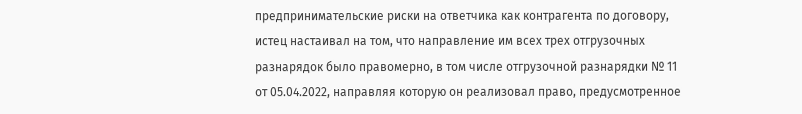предпринимательские риски на ответчика как контрагента по договору, истец настаивал на том, что направление им всех трех отгрузочных разнарядок было правомерно, в том числе отгрузочной разнарядки № 11 от 05.04.2022, направляя которую он реализовал право, предусмотренное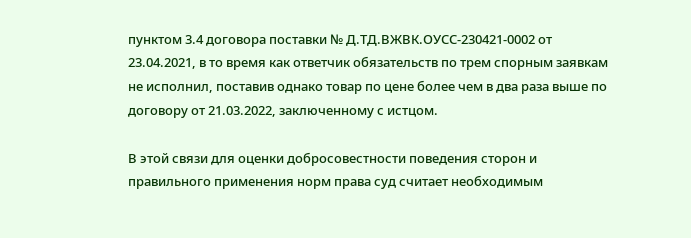пунктом 3.4 договора поставки № Д.ТД.ВЖВК.ОУСС-230421-0002 от 23.04.2021, в то время как ответчик обязательств по трем спорным заявкам не исполнил, поставив однако товар по цене более чем в два раза выше по договору от 21.03.2022, заключенному с истцом.

В этой связи для оценки добросовестности поведения сторон и правильного применения норм права суд считает необходимым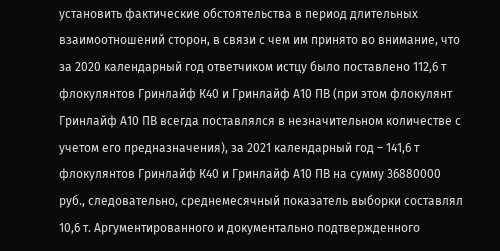установить фактические обстоятельства в период длительных взаимоотношений сторон, в связи с чем им принято во внимание, что за 2020 календарный год ответчиком истцу было поставлено 112,6 т флокулянтов Гринлайф К40 и Гринлайф А10 ПВ (при этом флокулянт Гринлайф А10 ПВ всегда поставлялся в незначительном количестве с учетом его предназначения), за 2021 календарный год – 141,6 т флокулянтов Гринлайф К40 и Гринлайф А10 ПВ на сумму 36880000 руб., следовательно, среднемесячный показатель выборки составлял 10,6 т. Аргументированного и документально подтвержденного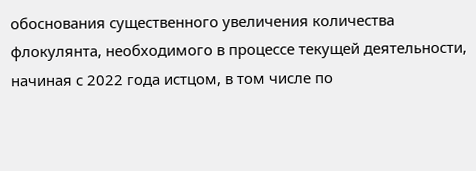обоснования существенного увеличения количества флокулянта, необходимого в процессе текущей деятельности, начиная с 2022 года истцом, в том числе по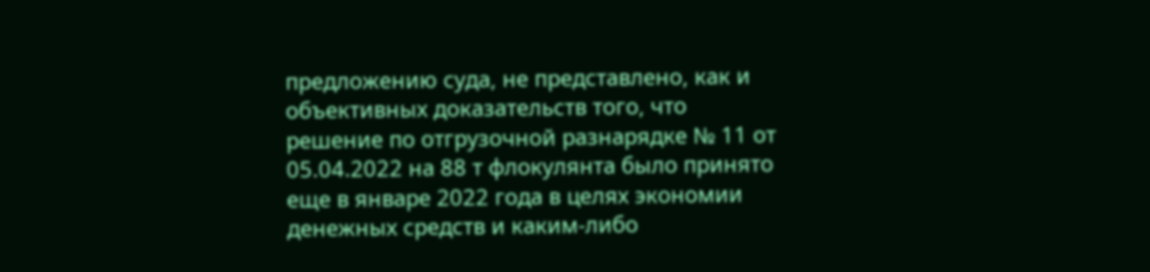предложению суда, не представлено, как и объективных доказательств того, что решение по отгрузочной разнарядке № 11 от 05.04.2022 на 88 т флокулянта было принято еще в январе 2022 года в целях экономии денежных средств и каким-либо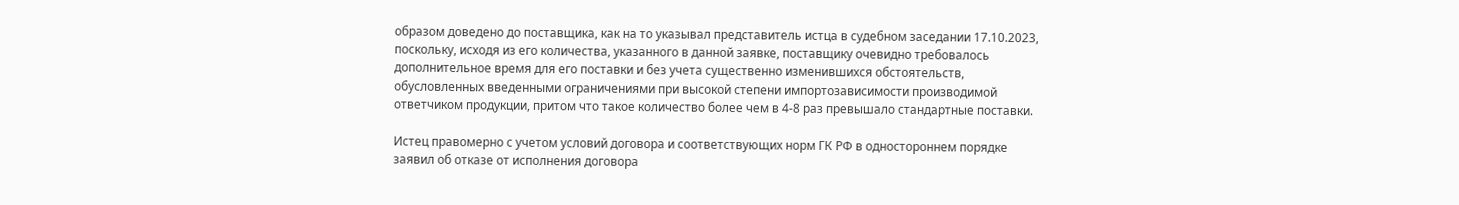образом доведено до поставщика, как на то указывал представитель истца в судебном заседании 17.10.2023, поскольку, исходя из его количества, указанного в данной заявке, поставщику очевидно требовалось дополнительное время для его поставки и без учета существенно изменившихся обстоятельств, обусловленных введенными ограничениями при высокой степени импортозависимости производимой ответчиком продукции, притом что такое количество более чем в 4-8 раз превышало стандартные поставки.

Истец правомерно с учетом условий договора и соответствующих норм ГК РФ в одностороннем порядке заявил об отказе от исполнения договора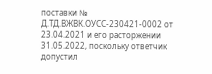поставки № Д.ТД.ВЖВК.ОУСС-230421-0002 от 23.04.2021 и его расторжении 31.05.2022, поскольку ответчик допустил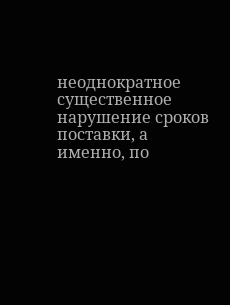неоднократное существенное нарушение сроков поставки, а именно, по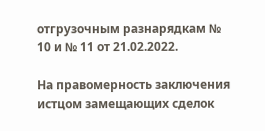отгрузочным разнарядкам № 10 и № 11 от 21.02.2022.

На правомерность заключения истцом замещающих сделок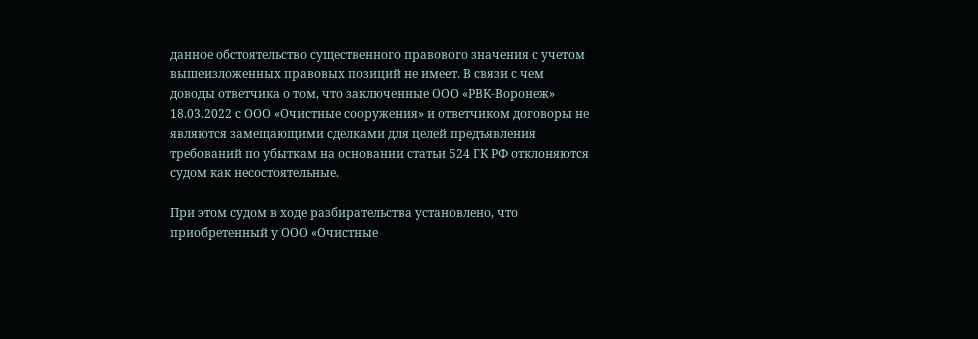данное обстоятельство существенного правового значения с учетом вышеизложенных правовых позиций не имеет. В связи с чем доводы ответчика о том, что заключенные ООО «РВК-Воронеж» 18.03.2022 с ООО «Очистные сооружения» и ответчиком договоры не являются замещающими сделками для целей предъявления требований по убыткам на основании статьи 524 ГК РФ отклоняются судом как несостоятельные.

При этом судом в ходе разбирательства установлено, что приобретенный у ООО «Очистные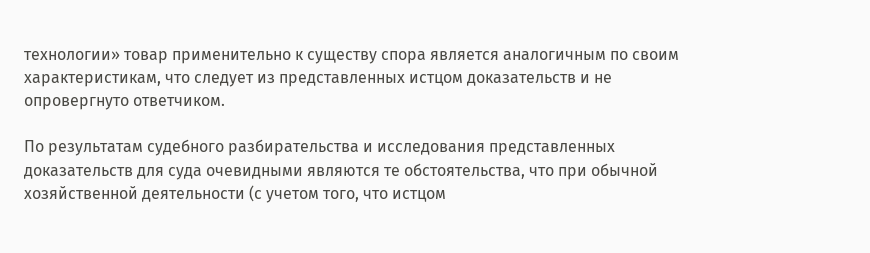технологии» товар применительно к существу спора является аналогичным по своим характеристикам, что следует из представленных истцом доказательств и не опровергнуто ответчиком.

По результатам судебного разбирательства и исследования представленных доказательств для суда очевидными являются те обстоятельства, что при обычной хозяйственной деятельности (с учетом того, что истцом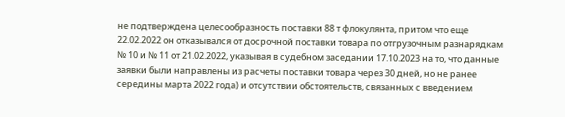не подтверждена целесообразность поставки 88 т флокулянта, притом что еще 22.02.2022 он отказывался от досрочной поставки товара по отгрузочным разнарядкам № 10 и № 11 от 21.02.2022, указывая в судебном заседании 17.10.2023 на то, что данные заявки были направлены из расчеты поставки товара через 30 дней, но не ранее середины марта 2022 года) и отсутствии обстоятельств, связанных с введением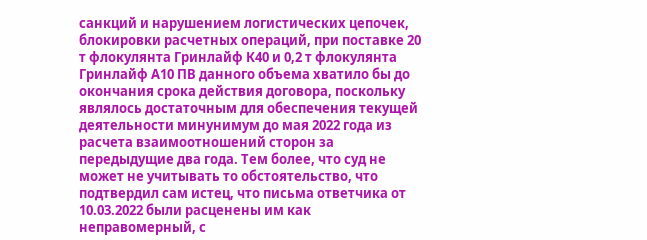санкций и нарушением логистических цепочек, блокировки расчетных операций, при поставке 20 т флокулянта Гринлайф К40 и 0,2 т флокулянта Гринлайф А10 ПВ данного объема хватило бы до окончания срока действия договора, поскольку являлось достаточным для обеспечения текущей деятельности минунимум до мая 2022 года из расчета взаимоотношений сторон за передыдущие два года. Тем более, что суд не может не учитывать то обстоятельство, что подтвердил сам истец, что письма ответчика от 10.03.2022 были расценены им как неправомерный, с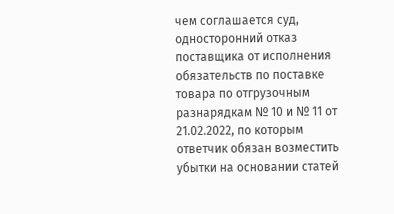чем соглашается суд, односторонний отказ поставщика от исполнения обязательств по поставке товара по отгрузочным разнарядкам № 10 и № 11 от 21.02.2022, по которым ответчик обязан возместить убытки на основании статей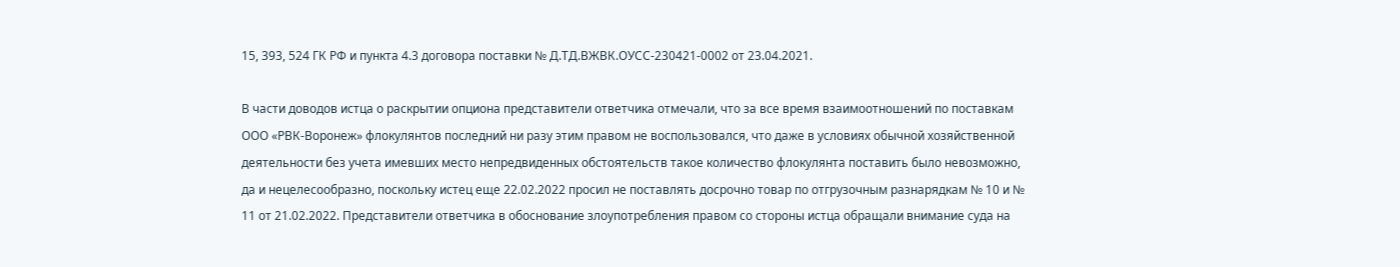15, 393, 524 ГК РФ и пункта 4.3 договора поставки № Д.ТД.ВЖВК.ОУСС-230421-0002 от 23.04.2021.

В части доводов истца о раскрытии опциона представители ответчика отмечали, что за все время взаимоотношений по поставкам ООО «РВК-Воронеж» флокулянтов последний ни разу этим правом не воспользовался, что даже в условиях обычной хозяйственной деятельности без учета имевших место непредвиденных обстоятельств такое количество флокулянта поставить было невозможно, да и нецелесообразно, поскольку истец еще 22.02.2022 просил не поставлять досрочно товар по отгрузочным разнарядкам № 10 и № 11 от 21.02.2022. Представители ответчика в обоснование злоупотребления правом со стороны истца обращали внимание суда на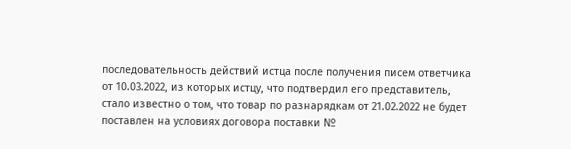последовательность действий истца после получения писем ответчика от 10.03.2022, из которых истцу, что подтвердил его представитель, стало известно о том, что товар по разнарядкам от 21.02.2022 не будет поставлен на условиях договора поставки №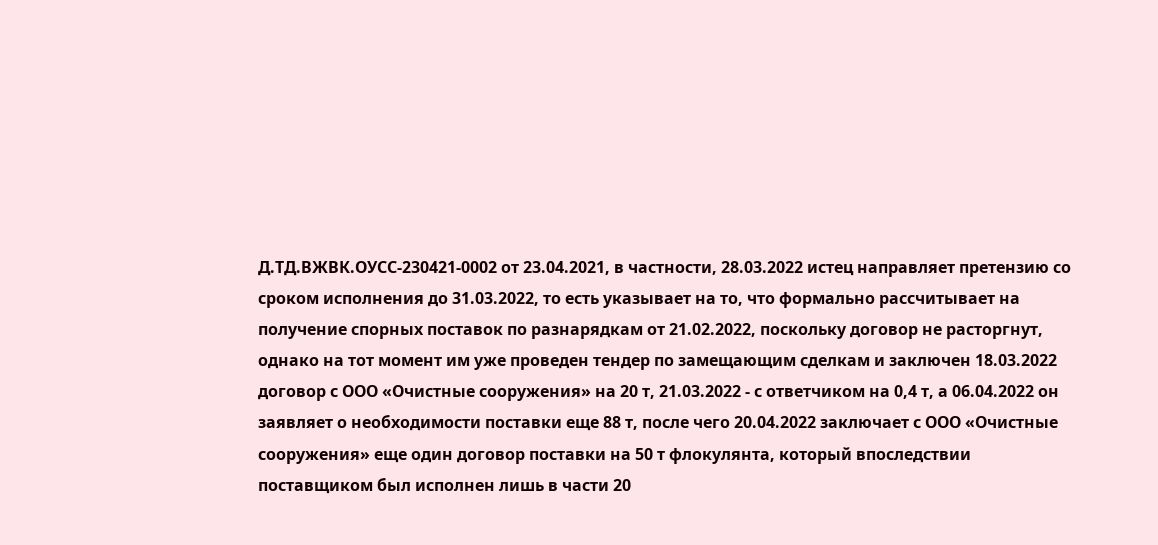Д.ТД.ВЖВК.ОУСС-230421-0002 от 23.04.2021, в частности, 28.03.2022 истец направляет претензию со сроком исполнения до 31.03.2022, то есть указывает на то, что формально рассчитывает на получение спорных поставок по разнарядкам от 21.02.2022, поскольку договор не расторгнут, однако на тот момент им уже проведен тендер по замещающим сделкам и заключен 18.03.2022 договор с ООО «Очистные сооружения» на 20 т, 21.03.2022 - с ответчиком на 0,4 т, а 06.04.2022 он заявляет о необходимости поставки еще 88 т, после чего 20.04.2022 заключает с ООО «Очистные сооружения» еще один договор поставки на 50 т флокулянта, который впоследствии поставщиком был исполнен лишь в части 20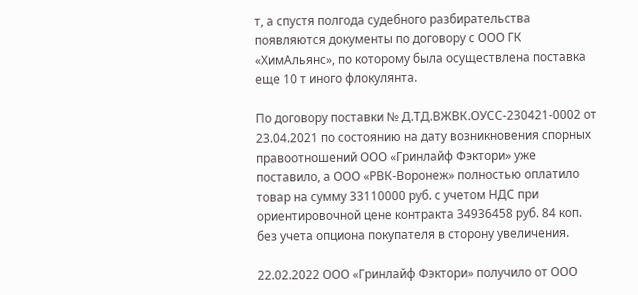т, а спустя полгода судебного разбирательства появляются документы по договору с ООО ГК «ХимАльянс», по которому была осуществлена поставка еще 10 т иного флокулянта.

По договору поставки № Д.ТД.ВЖВК.ОУСС-230421-0002 от 23.04.2021 по состоянию на дату возникновения спорных правоотношений ООО «Гринлайф Фэктори» уже поставило, а ООО «РВК-Воронеж» полностью оплатило товар на сумму 33110000 руб. с учетом НДС при ориентировочной цене контракта 34936458 руб. 84 коп. без учета опциона покупателя в сторону увеличения.

22.02.2022 ООО «Гринлайф Фэктори» получило от ООО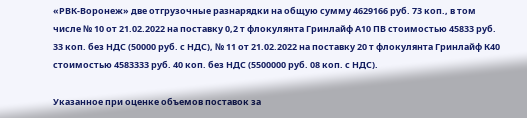«РВК-Воронеж» две отгрузочные разнарядки на общую сумму 4629166 руб. 73 коп., в том числе № 10 от 21.02.2022 на поставку 0,2 т флокулянта Гринлайф А10 ПВ стоимостью 45833 руб. 33 коп. без НДС (50000 руб. с НДС), № 11 от 21.02.2022 на поставку 20 т флокулянта Гринлайф К40 стоимостью 4583333 руб. 40 коп. без НДС (5500000 руб. 08 коп. с НДС).

Указанное при оценке объемов поставок за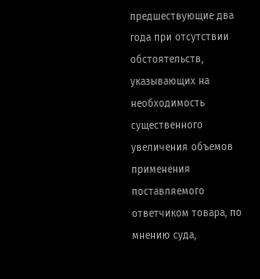предшествующие два года при отсутствии обстоятельств, указывающих на необходимость существенного увеличения объемов применения поставляемого ответчиком товара, по мнению суда,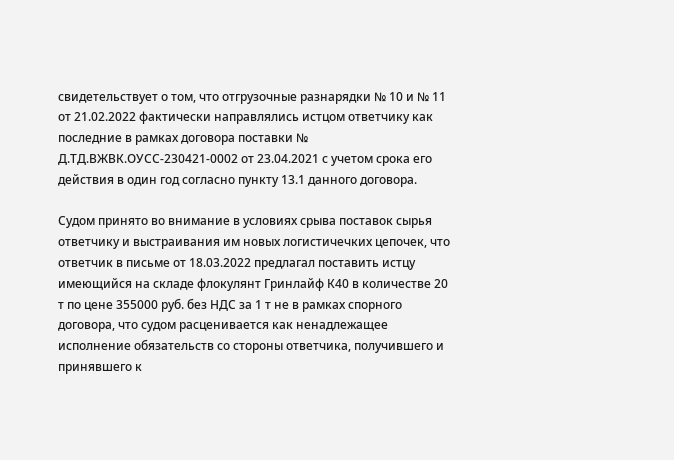свидетельствует о том, что отгрузочные разнарядки № 10 и № 11 от 21.02.2022 фактически направлялись истцом ответчику как последние в рамках договора поставки № Д.ТД.ВЖВК.ОУСС-230421-0002 от 23.04.2021 с учетом срока его действия в один год согласно пункту 13.1 данного договора.

Судом принято во внимание в условиях срыва поставок сырья ответчику и выстраивания им новых логистичечких цепочек, что ответчик в письме от 18.03.2022 предлагал поставить истцу имеющийся на складе флокулянт Гринлайф К40 в количестве 20 т по цене 355000 руб. без НДС за 1 т не в рамках спорного договора, что судом расценивается как ненадлежащее исполнение обязательств со стороны ответчика, получившего и принявшего к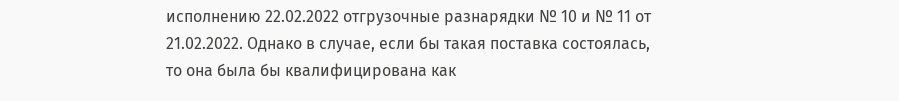исполнению 22.02.2022 отгрузочные разнарядки № 10 и № 11 от 21.02.2022. Однако в случае, если бы такая поставка состоялась, то она была бы квалифицирована как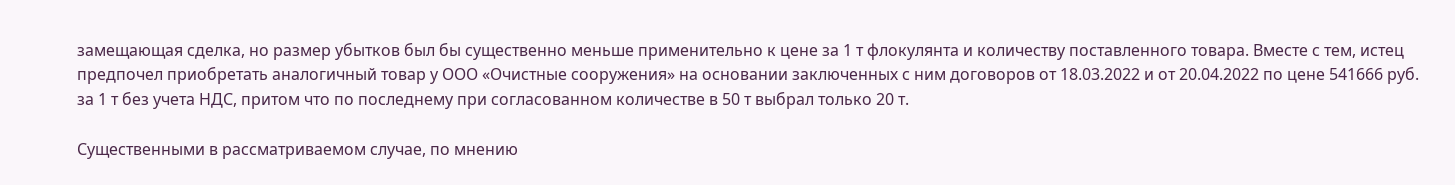замещающая сделка, но размер убытков был бы существенно меньше применительно к цене за 1 т флокулянта и количеству поставленного товара. Вместе с тем, истец предпочел приобретать аналогичный товар у ООО «Очистные сооружения» на основании заключенных с ним договоров от 18.03.2022 и от 20.04.2022 по цене 541666 руб. за 1 т без учета НДС, притом что по последнему при согласованном количестве в 50 т выбрал только 20 т.

Существенными в рассматриваемом случае, по мнению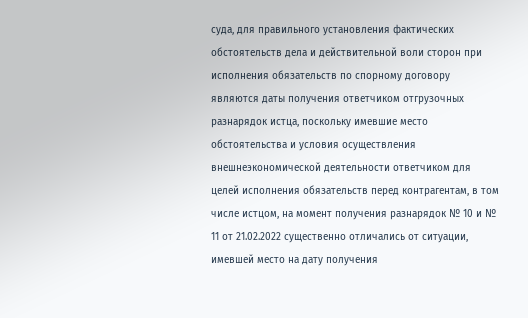суда, для правильного установления фактических обстоятельств дела и действительной воли сторон при исполнения обязательств по спорному договору являются даты получения ответчиком отгрузочных разнарядок истца, поскольку имевшие место обстоятельства и условия осуществления внешнеэкономической деятельности ответчиком для целей исполнения обязательств перед контрагентам, в том числе истцом, на момент получения разнарядок № 10 и № 11 от 21.02.2022 существенно отличались от ситуации, имевшей место на дату получения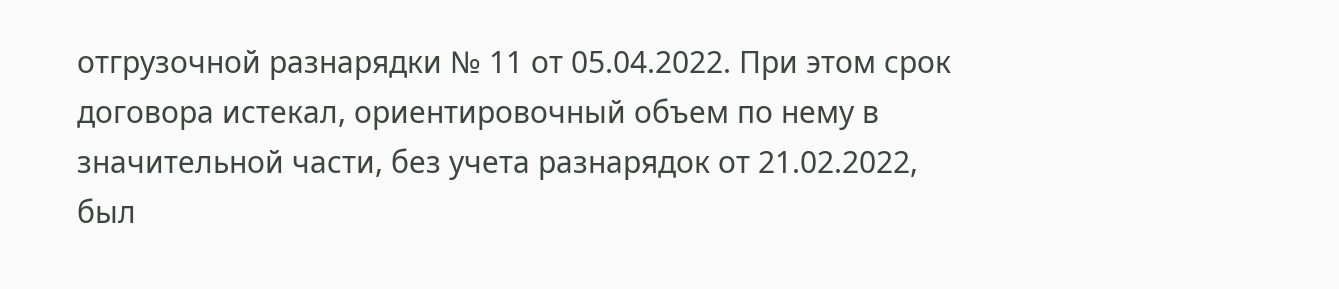отгрузочной разнарядки № 11 от 05.04.2022. При этом срок договора истекал, ориентировочный объем по нему в значительной части, без учета разнарядок от 21.02.2022, был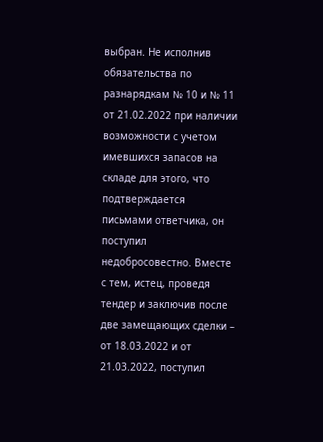выбран. Не исполнив обязательства по разнарядкам № 10 и № 11 от 21.02.2022 при наличии возможности с учетом имевшихся запасов на складе для этого, что подтверждается письмами ответчика, он поступил недобросовестно. Вместе с тем, истец, проведя тендер и заключив после две замещающих сделки – от 18.03.2022 и от 21.03.2022, поступил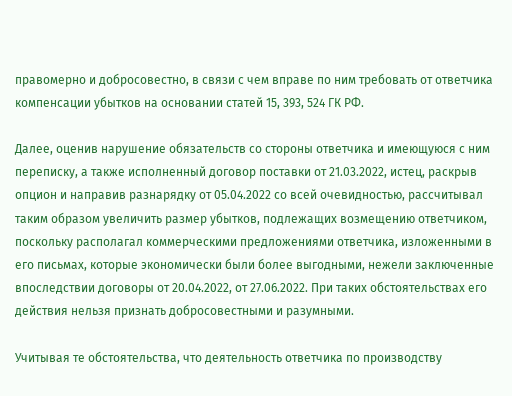правомерно и добросовестно, в связи с чем вправе по ним требовать от ответчика компенсации убытков на основании статей 15, 393, 524 ГК РФ.

Далее, оценив нарушение обязательств со стороны ответчика и имеющуюся с ним переписку, а также исполненный договор поставки от 21.03.2022, истец, раскрыв опцион и направив разнарядку от 05.04.2022 со всей очевидностью, рассчитывал таким образом увеличить размер убытков, подлежащих возмещению ответчиком, поскольку располагал коммерческими предложениями ответчика, изложенными в его письмах, которые экономически были более выгодными, нежели заключенные впоследствии договоры от 20.04.2022, от 27.06.2022. При таких обстоятельствах его действия нельзя признать добросовестными и разумными.

Учитывая те обстоятельства, что деятельность ответчика по производству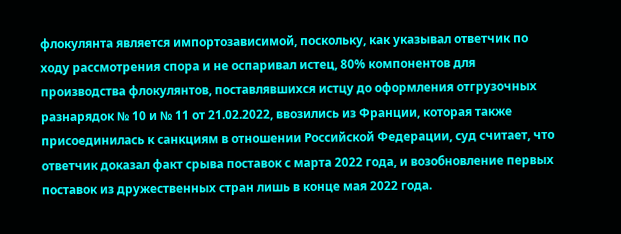флокулянта является импортозависимой, поскольку, как указывал ответчик по ходу рассмотрения спора и не оспаривал истец, 80% компонентов для производства флокулянтов, поставлявшихся истцу до оформления отгрузочных разнарядок № 10 и № 11 от 21.02.2022, ввозились из Франции, которая также присоединилась к санкциям в отношении Российской Федерации, суд считает, что ответчик доказал факт срыва поставок с марта 2022 года, и возобновление первых поставок из дружественных стран лишь в конце мая 2022 года.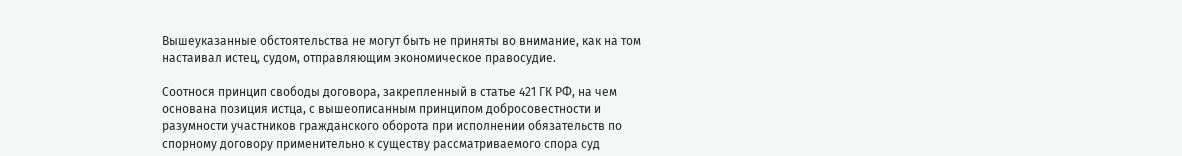Вышеуказанные обстоятельства не могут быть не приняты во внимание, как на том настаивал истец, судом, отправляющим экономическое правосудие.

Соотнося принцип свободы договора, закрепленный в статье 421 ГК РФ, на чем основана позиция истца, с вышеописанным принципом добросовестности и разумности участников гражданского оборота при исполнении обязательств по спорному договору применительно к существу рассматриваемого спора суд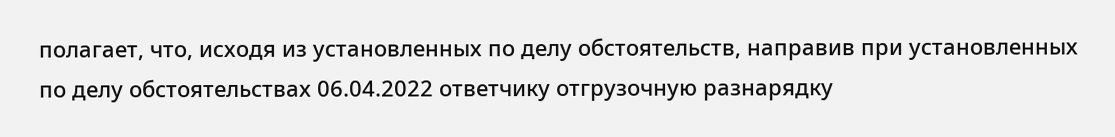полагает, что, исходя из установленных по делу обстоятельств, направив при установленных по делу обстоятельствах 06.04.2022 ответчику отгрузочную разнарядку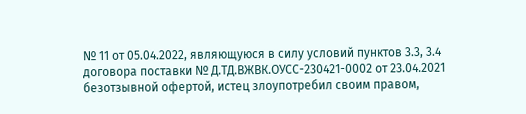№ 11 от 05.04.2022, являющуюся в силу условий пунктов 3.3, 3.4 договора поставки № Д.ТД.ВЖВК.ОУСС-230421-0002 от 23.04.2021 безотзывной офертой, истец злоупотребил своим правом,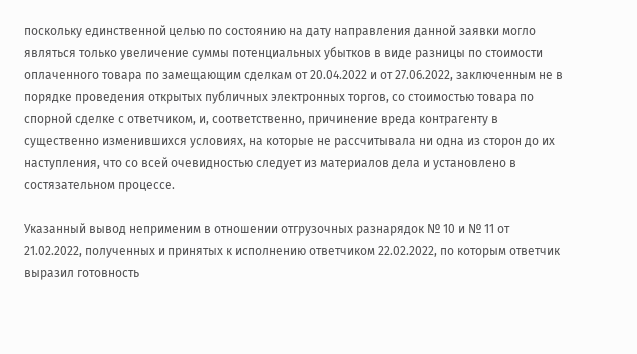поскольку единственной целью по состоянию на дату направления данной заявки могло являться только увеличение суммы потенциальных убытков в виде разницы по стоимости оплаченного товара по замещающим сделкам от 20.04.2022 и от 27.06.2022, заключенным не в порядке проведения открытых публичных электронных торгов, со стоимостью товара по спорной сделке с ответчиком, и, соответственно, причинение вреда контрагенту в существенно изменившихся условиях, на которые не рассчитывала ни одна из сторон до их наступления, что со всей очевидностью следует из материалов дела и установлено в состязательном процессе.

Указанный вывод неприменим в отношении отгрузочных разнарядок № 10 и № 11 от 21.02.2022, полученных и принятых к исполнению ответчиком 22.02.2022, по которым ответчик выразил готовность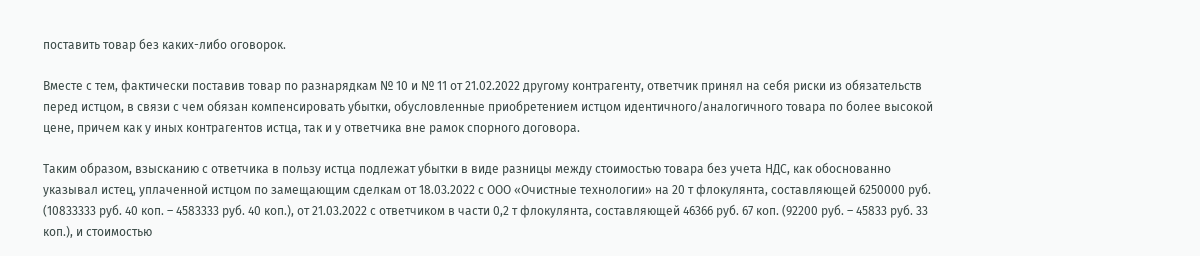поставить товар без каких-либо оговорок.

Вместе с тем, фактически поставив товар по разнарядкам № 10 и № 11 от 21.02.2022 другому контрагенту, ответчик принял на себя риски из обязательств перед истцом, в связи с чем обязан компенсировать убытки, обусловленные приобретением истцом идентичного/аналогичного товара по более высокой цене, причем как у иных контрагентов истца, так и у ответчика вне рамок спорного договора.

Таким образом, взысканию с ответчика в пользу истца подлежат убытки в виде разницы между стоимостью товара без учета НДС, как обоснованно указывал истец, уплаченной истцом по замещающим сделкам от 18.03.2022 с ООО «Очистные технологии» на 20 т флокулянта, составляющей 6250000 руб. (10833333 руб. 40 коп. – 4583333 руб. 40 коп.), от 21.03.2022 с ответчиком в части 0,2 т флокулянта, составляющей 46366 руб. 67 коп. (92200 руб. – 45833 руб. 33 коп.), и стоимостью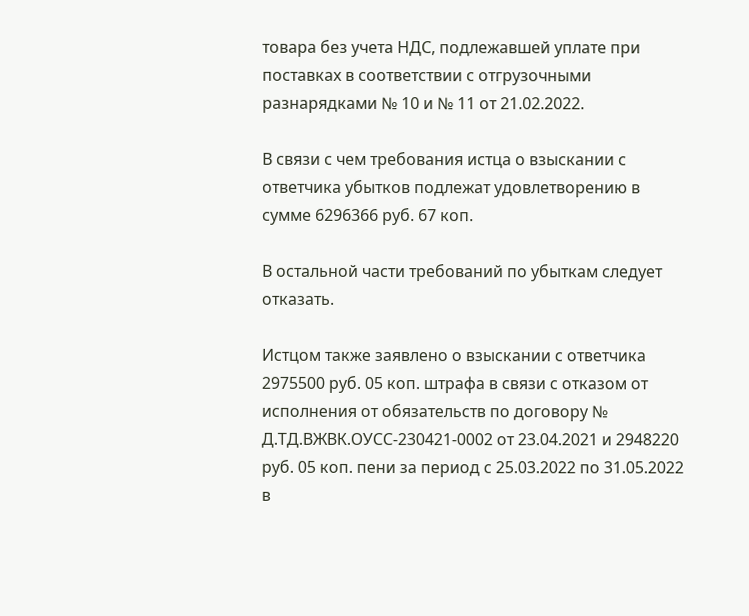товара без учета НДС, подлежавшей уплате при поставках в соответствии с отгрузочными разнарядками № 10 и № 11 от 21.02.2022.

В связи с чем требования истца о взыскании с ответчика убытков подлежат удовлетворению в сумме 6296366 руб. 67 коп.

В остальной части требований по убыткам следует отказать.

Истцом также заявлено о взыскании с ответчика 2975500 руб. 05 коп. штрафа в связи с отказом от исполнения от обязательств по договору № Д.ТД.ВЖВК.ОУСС-230421-0002 от 23.04.2021 и 2948220 руб. 05 коп. пени за период с 25.03.2022 по 31.05.2022 в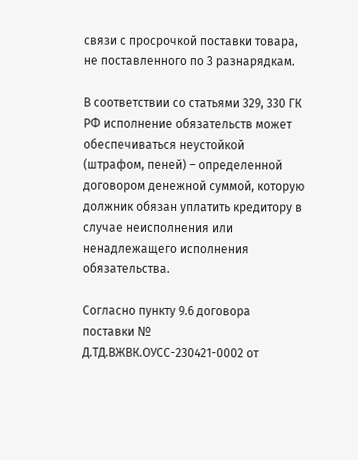связи с просрочкой поставки товара, не поставленного по 3 разнарядкам.

В соответствии со статьями 329, 330 ГК РФ исполнение обязательств может обеспечиваться неустойкой (штрафом, пеней) – определенной договором денежной суммой, которую должник обязан уплатить кредитору в случае неисполнения или ненадлежащего исполнения обязательства.

Согласно пункту 9.6 договора поставки № Д.ТД.ВЖВК.ОУСС-230421-0002 от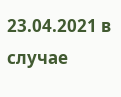23.04.2021 в случае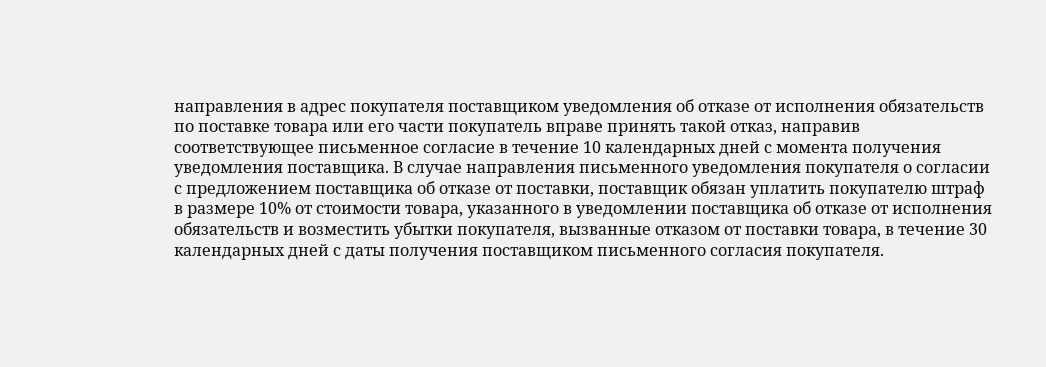направления в адрес покупателя поставщиком уведомления об отказе от исполнения обязательств по поставке товара или его части покупатель вправе принять такой отказ, направив соответствующее письменное согласие в течение 10 календарных дней с момента получения уведомления поставщика. В случае направления письменного уведомления покупателя о согласии с предложением поставщика об отказе от поставки, поставщик обязан уплатить покупателю штраф в размере 10% от стоимости товара, указанного в уведомлении поставщика об отказе от исполнения обязательств и возместить убытки покупателя, вызванные отказом от поставки товара, в течение 30 календарных дней с даты получения поставщиком письменного согласия покупателя.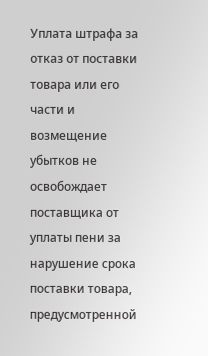Уплата штрафа за отказ от поставки товара или его части и возмещение убытков не освобождает поставщика от уплаты пени за нарушение срока поставки товара, предусмотренной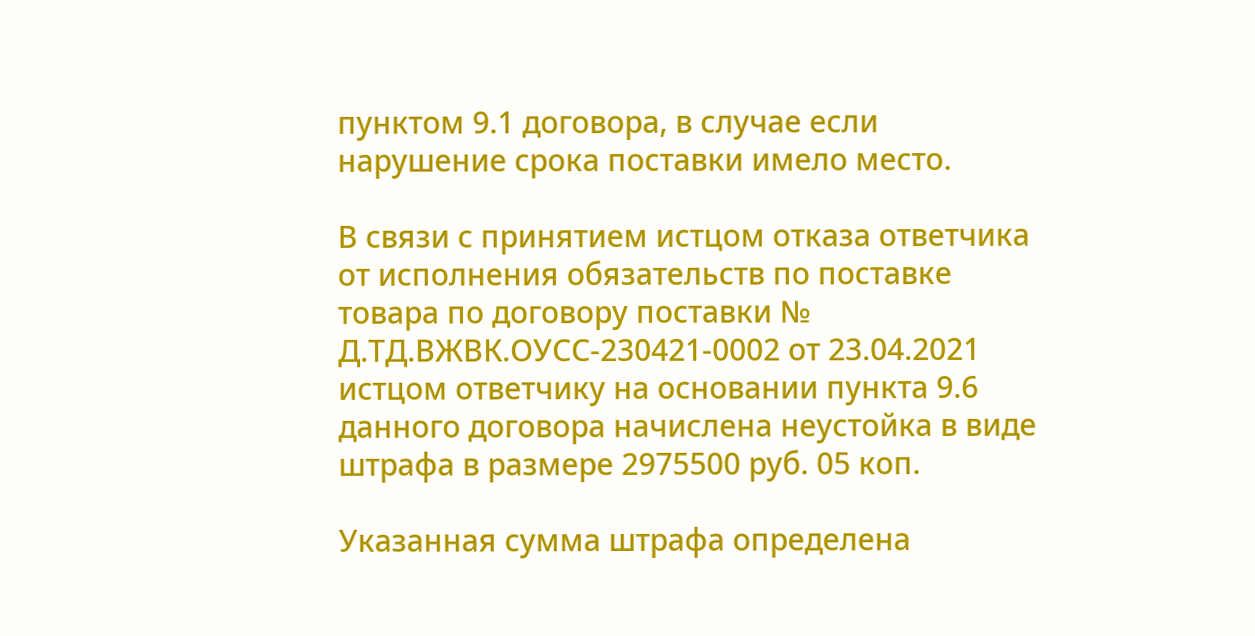пунктом 9.1 договора, в случае если нарушение срока поставки имело место.

В связи с принятием истцом отказа ответчика от исполнения обязательств по поставке товара по договору поставки № Д.ТД.ВЖВК.ОУСС-230421-0002 от 23.04.2021 истцом ответчику на основании пункта 9.6 данного договора начислена неустойка в виде штрафа в размере 2975500 руб. 05 коп.

Указанная сумма штрафа определена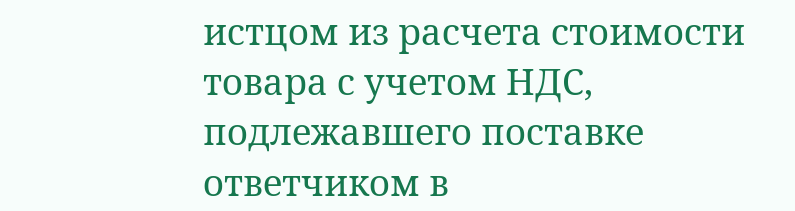истцом из расчета стоимости товара с учетом НДС, подлежавшего поставке ответчиком в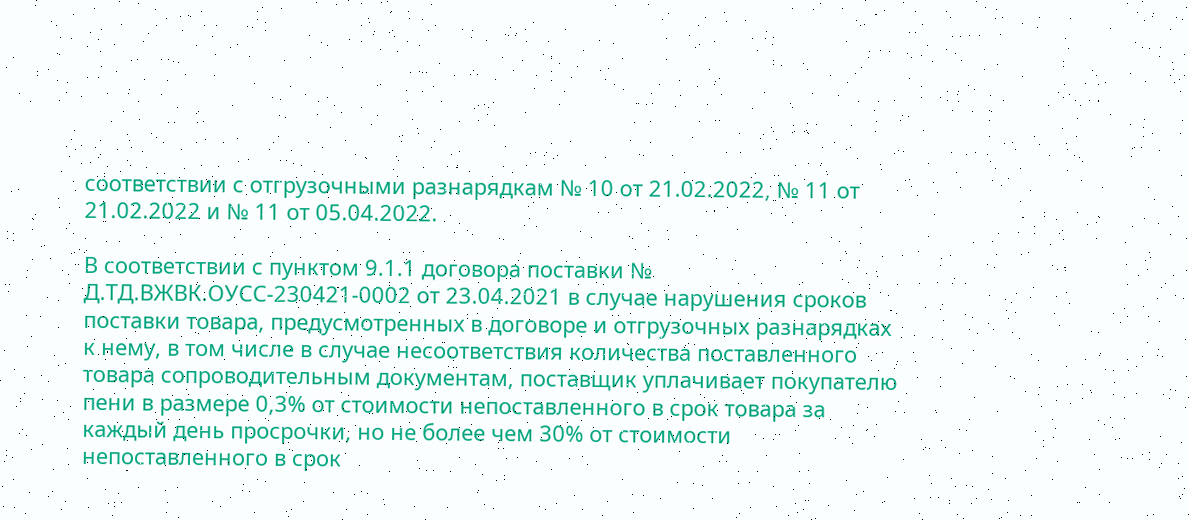соответствии с отгрузочными разнарядкам № 10 от 21.02.2022, № 11 от 21.02.2022 и № 11 от 05.04.2022.

В соответствии с пунктом 9.1.1 договора поставки № Д.ТД.ВЖВК.ОУСС-230421-0002 от 23.04.2021 в случае нарушения сроков поставки товара, предусмотренных в договоре и отгрузочных разнарядках к нему, в том числе в случае несоответствия количества поставленного товара сопроводительным документам, поставщик уплачивает покупателю пени в размере 0,3% от стоимости непоставленного в срок товара за каждый день просрочки, но не более чем 30% от стоимости непоставленного в срок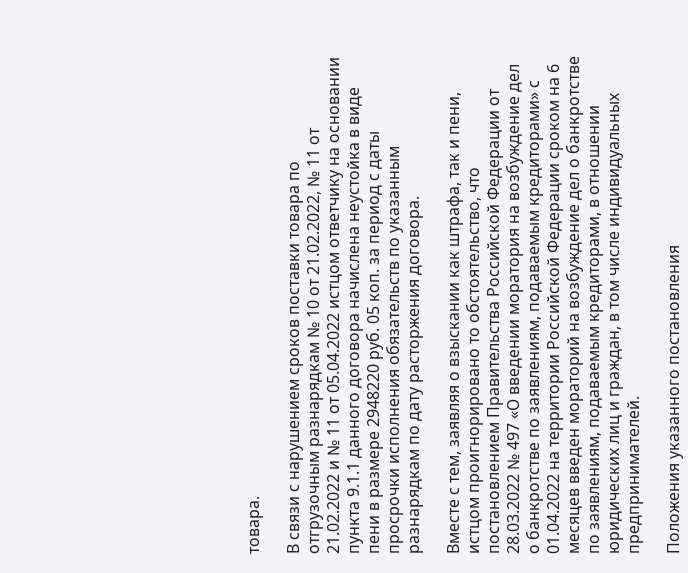товара.

В связи с нарушением сроков поставки товара по отгрузочным разнарядкам № 10 от 21.02.2022, № 11 от 21.02.2022 и № 11 от 05.04.2022 истцом ответчику на основании пункта 9.1.1 данного договора начислена неустойка в виде пени в размере 2948220 руб. 05 коп. за период с даты просрочки исполнения обязательств по указанным разнарядкам по дату расторжения договора.

Вместе с тем, заявляя о взыскании как штрафа, так и пени, истцом проигнорировано то обстоятельство, что постановлением Правительства Российской Федерации от 28.03.2022 № 497 «О введении моратория на возбуждение дел о банкротстве по заявлениям, подаваемым кредиторами» с 01.04.2022 на территории Российской Федерации сроком на 6 месяцев введен мораторий на возбуждение дел о банкротстве по заявлениям, подаваемым кредиторами, в отношении юридических лиц и граждан, в том числе индивидуальных предпринимателей.

Положения указанного постановления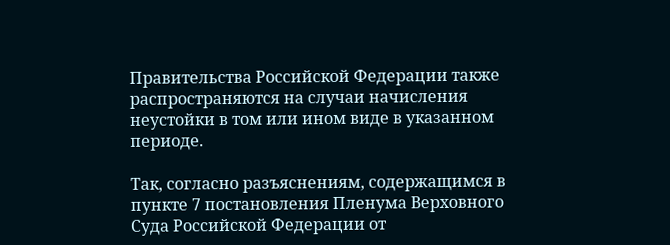Правительства Российской Федерации также распространяются на случаи начисления неустойки в том или ином виде в указанном периоде.

Так, согласно разъяснениям, содержащимся в пункте 7 постановления Пленума Верховного Суда Российской Федерации от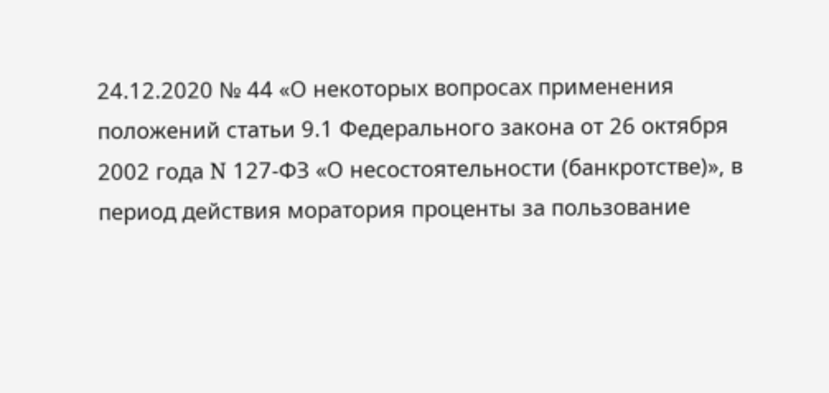24.12.2020 № 44 «О некоторых вопросах применения положений статьи 9.1 Федерального закона от 26 октября 2002 года N 127-ФЗ «О несостоятельности (банкротстве)», в период действия моратория проценты за пользование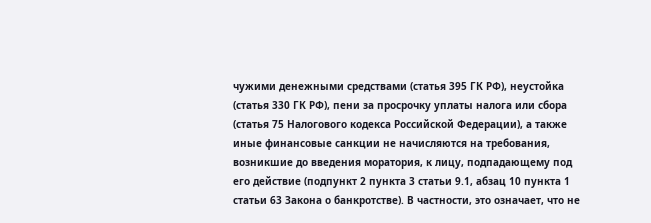чужими денежными средствами (статья 395 ГК РФ), неустойка (статья 330 ГК РФ), пени за просрочку уплаты налога или сбора (статья 75 Налогового кодекса Российской Федерации), а также иные финансовые санкции не начисляются на требования, возникшие до введения моратория, к лицу, подпадающему под его действие (подпункт 2 пункта 3 статьи 9.1, абзац 10 пункта 1 статьи 63 Закона о банкротстве). В частности, это означает, что не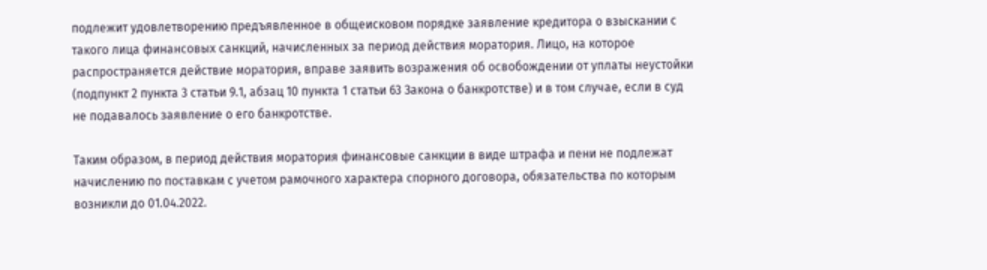подлежит удовлетворению предъявленное в общеисковом порядке заявление кредитора о взыскании с такого лица финансовых санкций, начисленных за период действия моратория. Лицо, на которое распространяется действие моратория, вправе заявить возражения об освобождении от уплаты неустойки (подпункт 2 пункта 3 статьи 9.1, абзац 10 пункта 1 статьи 63 Закона о банкротстве) и в том случае, если в суд не подавалось заявление о его банкротстве.

Таким образом, в период действия моратория финансовые санкции в виде штрафа и пени не подлежат начислению по поставкам с учетом рамочного характера спорного договора, обязательства по которым возникли до 01.04.2022.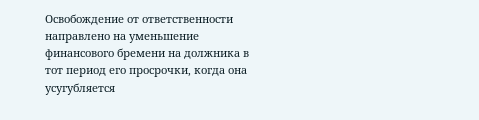Освобождение от ответственности направлено на уменьшение финансового бремени на должника в тот период его просрочки, когда она усугубляется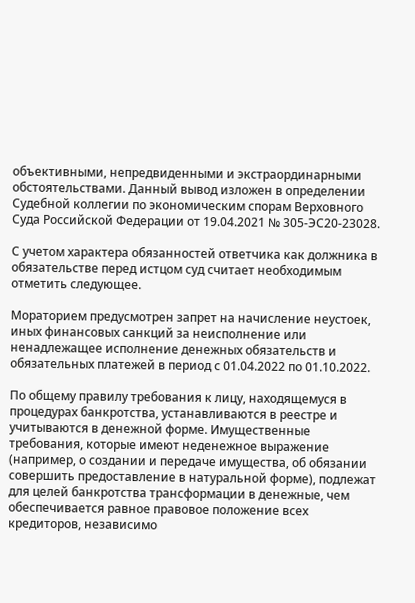объективными, непредвиденными и экстраординарными обстоятельствами. Данный вывод изложен в определении Судебной коллегии по экономическим спорам Верховного Суда Российской Федерации от 19.04.2021 № 305-ЭС20-23028.

С учетом характера обязанностей ответчика как должника в обязательстве перед истцом суд считает необходимым отметить следующее.

Мораторием предусмотрен запрет на начисление неустоек, иных финансовых санкций за неисполнение или ненадлежащее исполнение денежных обязательств и обязательных платежей в период с 01.04.2022 по 01.10.2022.

По общему правилу требования к лицу, находящемуся в процедурах банкротства, устанавливаются в реестре и учитываются в денежной форме. Имущественные требования, которые имеют неденежное выражение (например, о создании и передаче имущества, об обязании совершить предоставление в натуральной форме), подлежат для целей банкротства трансформации в денежные, чем обеспечивается равное правовое положение всех кредиторов, независимо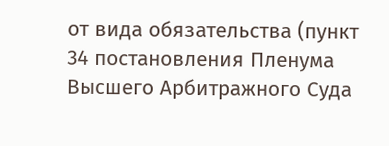от вида обязательства (пункт 34 постановления Пленума Высшего Арбитражного Суда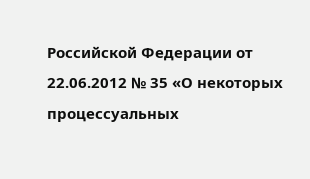Российской Федерации от 22.06.2012 № 35 «О некоторых процессуальных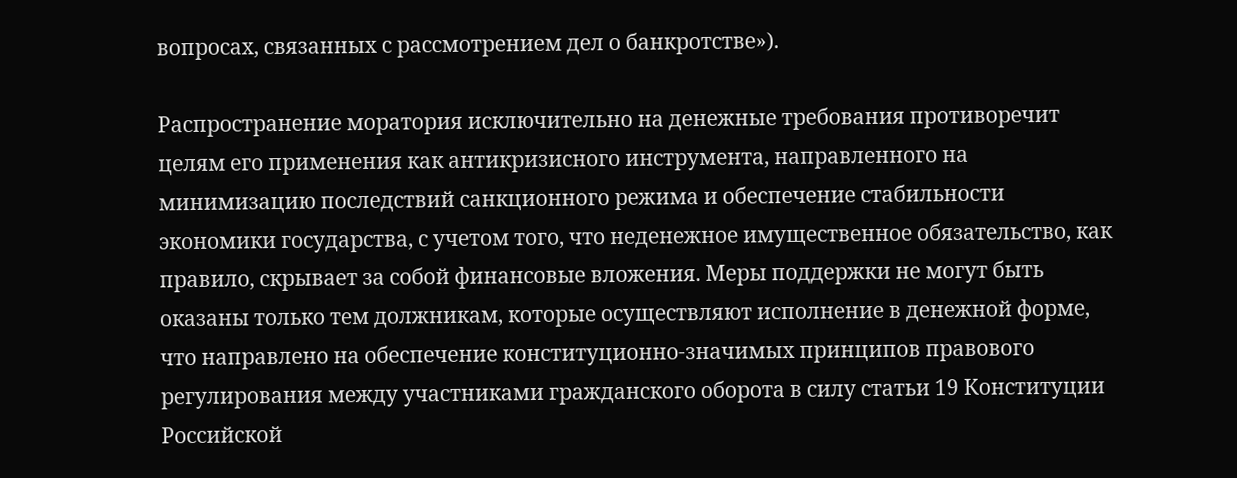вопросах, связанных с рассмотрением дел о банкротстве»).

Распространение моратория исключительно на денежные требования противоречит целям его применения как антикризисного инструмента, направленного на минимизацию последствий санкционного режима и обеспечение стабильности экономики государства, с учетом того, что неденежное имущественное обязательство, как правило, скрывает за собой финансовые вложения. Меры поддержки не могут быть оказаны только тем должникам, которые осуществляют исполнение в денежной форме, что направлено на обеспечение конституционно-значимых принципов правового регулирования между участниками гражданского оборота в силу статьи 19 Конституции Российской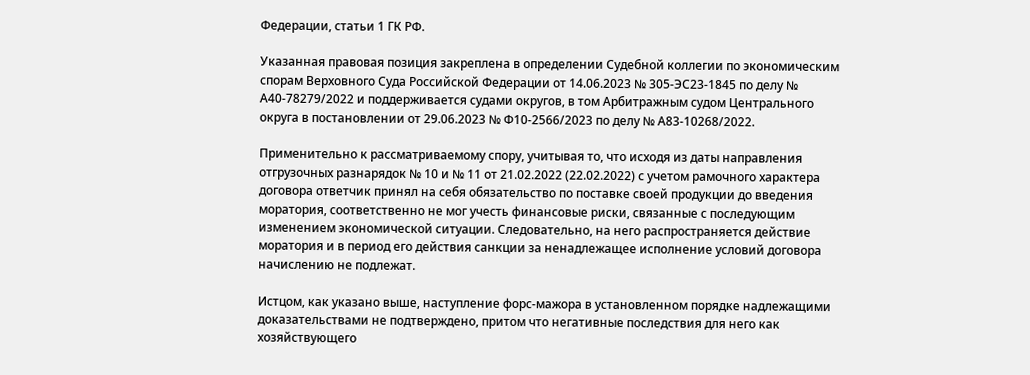Федерации, статьи 1 ГК РФ.

Указанная правовая позиция закреплена в определении Судебной коллегии по экономическим спорам Верховного Суда Российской Федерации от 14.06.2023 № 305-ЭС23-1845 по делу № А40-78279/2022 и поддерживается судами округов, в том Арбитражным судом Центрального округа в постановлении от 29.06.2023 № Ф10-2566/2023 по делу № А83-10268/2022.

Применительно к рассматриваемому спору, учитывая то, что исходя из даты направления отгрузочных разнарядок № 10 и № 11 от 21.02.2022 (22.02.2022) с учетом рамочного характера договора ответчик принял на себя обязательство по поставке своей продукции до введения моратория, соответственно не мог учесть финансовые риски, связанные с последующим изменением экономической ситуации. Следовательно, на него распространяется действие моратория и в период его действия санкции за ненадлежащее исполнение условий договора начислению не подлежат.

Истцом, как указано выше, наступление форс-мажора в установленном порядке надлежащими доказательствами не подтверждено, притом что негативные последствия для него как хозяйствующего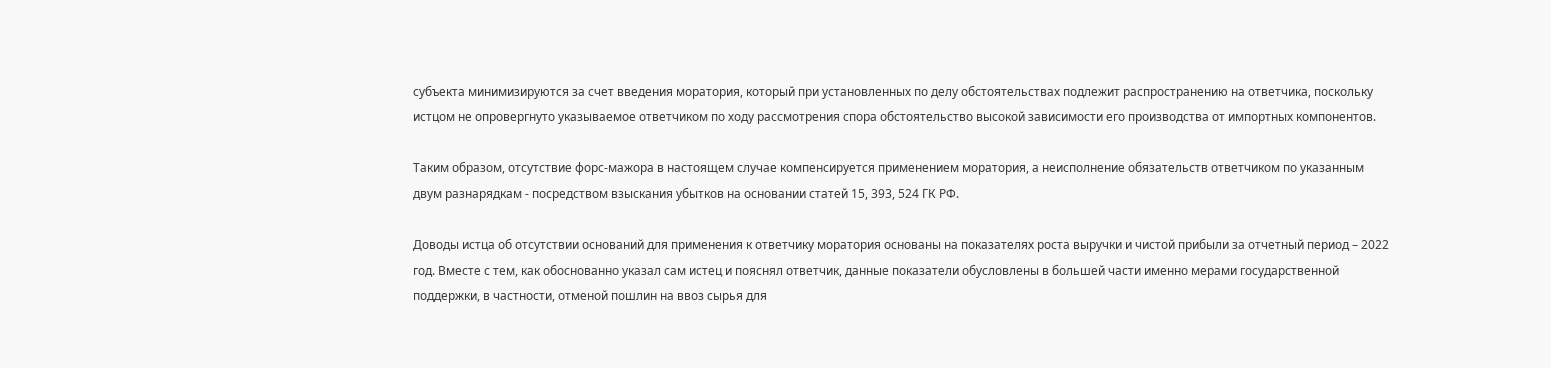субъекта минимизируются за счет введения моратория, который при установленных по делу обстоятельствах подлежит распространению на ответчика, поскольку истцом не опровергнуто указываемое ответчиком по ходу рассмотрения спора обстоятельство высокой зависимости его производства от импортных компонентов.

Таким образом, отсутствие форс-мажора в настоящем случае компенсируется применением моратория, а неисполнение обязательств ответчиком по указанным двум разнарядкам - посредством взыскания убытков на основании статей 15, 393, 524 ГК РФ.

Доводы истца об отсутствии оснований для применения к ответчику моратория основаны на показателях роста выручки и чистой прибыли за отчетный период – 2022 год. Вместе с тем, как обоснованно указал сам истец и пояснял ответчик, данные показатели обусловлены в большей части именно мерами государственной поддержки, в частности, отменой пошлин на ввоз сырья для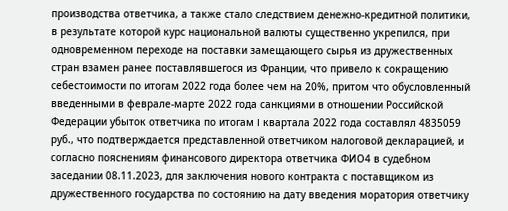производства ответчика, а также стало следствием денежно-кредитной политики, в результате которой курс национальной валюты существенно укрепился, при одновременном переходе на поставки замещающего сырья из дружественных стран взамен ранее поставлявшегося из Франции, что привело к сокращению себестоимости по итогам 2022 года более чем на 20%, притом что обусловленный введенными в феврале-марте 2022 года санкциями в отношении Российской Федерации убыток ответчика по итогам I квартала 2022 года составлял 4835059 руб., что подтверждается представленной ответчиком налоговой декларацией, и согласно пояснениям финансового директора ответчика ФИО4 в судебном заседании 08.11.2023, для заключения нового контракта с поставщиком из дружественного государства по состоянию на дату введения моратория ответчику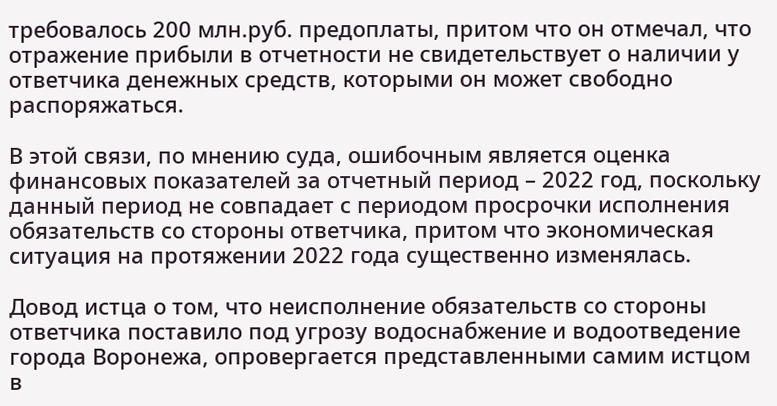требовалось 200 млн.руб. предоплаты, притом что он отмечал, что отражение прибыли в отчетности не свидетельствует о наличии у ответчика денежных средств, которыми он может свободно распоряжаться.

В этой связи, по мнению суда, ошибочным является оценка финансовых показателей за отчетный период – 2022 год, поскольку данный период не совпадает с периодом просрочки исполнения обязательств со стороны ответчика, притом что экономическая ситуация на протяжении 2022 года существенно изменялась.

Довод истца о том, что неисполнение обязательств со стороны ответчика поставило под угрозу водоснабжение и водоотведение города Воронежа, опровергается представленными самим истцом в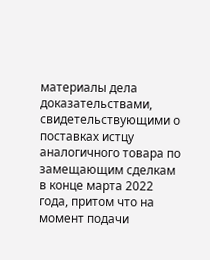материалы дела доказательствами, свидетельствующими о поставках истцу аналогичного товара по замещающим сделкам в конце марта 2022 года, притом что на момент подачи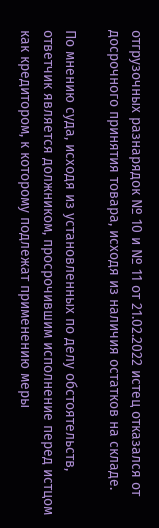отгрузочных разнарядок № 10 и № 11 от 21.02.2022 истец отказался от досрочного принятия товара, исходя из наличия остатков на складе.

По мнению суда, исходя из установленных по делу обстоятельств, ответчик является должником, просрочившим исполнение перед истцом как кредитором, к которому подлежат применению меры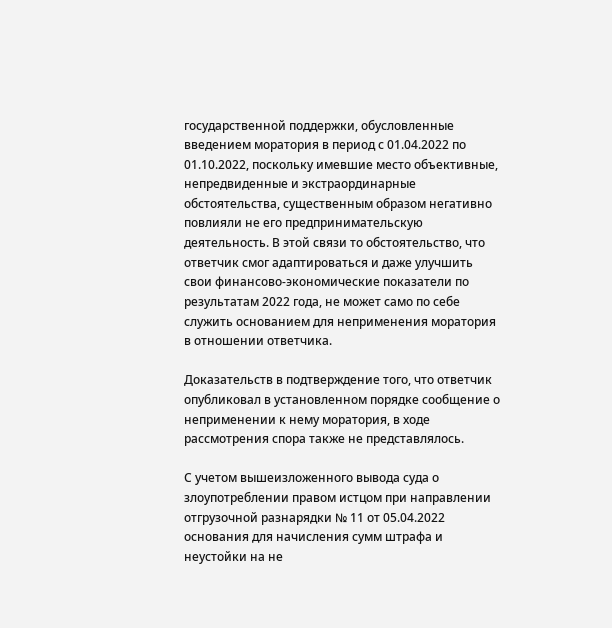государственной поддержки, обусловленные введением моратория в период с 01.04.2022 по 01.10.2022, поскольку имевшие место объективные, непредвиденные и экстраординарные обстоятельства, существенным образом негативно повлияли не его предпринимательскую деятельность. В этой связи то обстоятельство, что ответчик смог адаптироваться и даже улучшить свои финансово-экономические показатели по результатам 2022 года, не может само по себе служить основанием для неприменения моратория в отношении ответчика.

Доказательств в подтверждение того, что ответчик опубликовал в установленном порядке сообщение о неприменении к нему моратория, в ходе рассмотрения спора также не представлялось.

С учетом вышеизложенного вывода суда о злоупотреблении правом истцом при направлении отгрузочной разнарядки № 11 от 05.04.2022 основания для начисления сумм штрафа и неустойки на не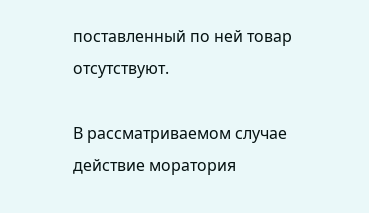поставленный по ней товар отсутствуют.

В рассматриваемом случае действие моратория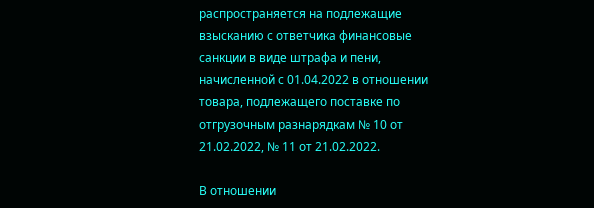распространяется на подлежащие взысканию с ответчика финансовые санкции в виде штрафа и пени, начисленной с 01.04.2022 в отношении товара, подлежащего поставке по отгрузочным разнарядкам № 10 от 21.02.2022, № 11 от 21.02.2022.

В отношении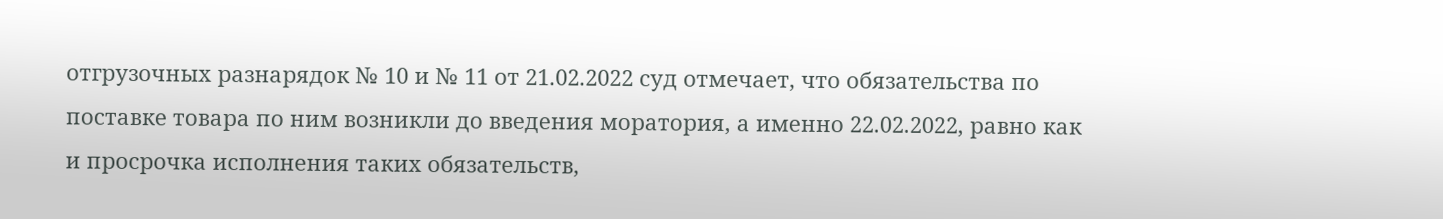отгрузочных разнарядок № 10 и № 11 от 21.02.2022 суд отмечает, что обязательства по поставке товара по ним возникли до введения моратория, а именно 22.02.2022, равно как и просрочка исполнения таких обязательств,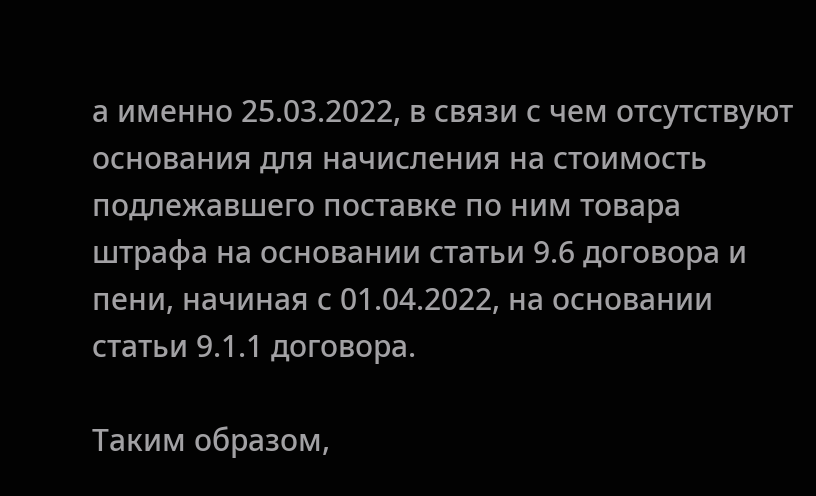а именно 25.03.2022, в связи с чем отсутствуют основания для начисления на стоимость подлежавшего поставке по ним товара штрафа на основании статьи 9.6 договора и пени, начиная с 01.04.2022, на основании статьи 9.1.1 договора.

Таким образом,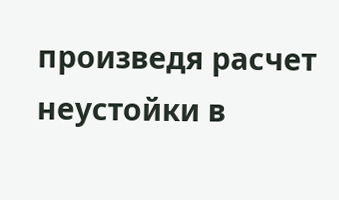произведя расчет неустойки в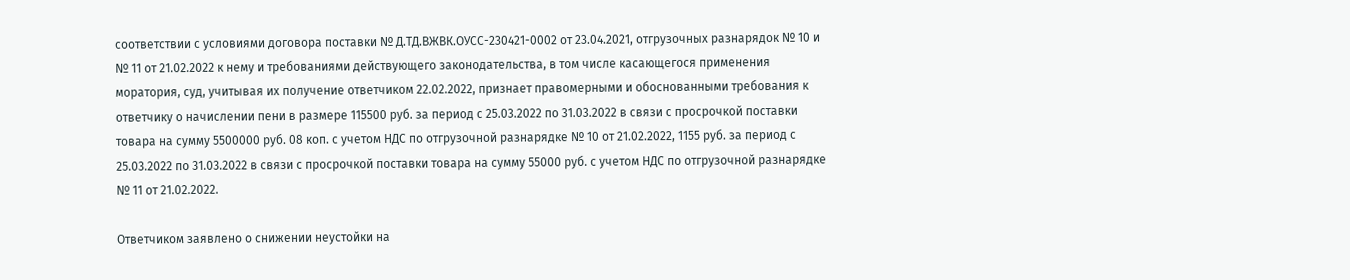соответствии с условиями договора поставки № Д.ТД.ВЖВК.ОУСС-230421-0002 от 23.04.2021, отгрузочных разнарядок № 10 и № 11 от 21.02.2022 к нему и требованиями действующего законодательства, в том числе касающегося применения моратория, суд, учитывая их получение ответчиком 22.02.2022, признает правомерными и обоснованными требования к ответчику о начислении пени в размере 115500 руб. за период с 25.03.2022 по 31.03.2022 в связи с просрочкой поставки товара на сумму 5500000 руб. 08 коп. с учетом НДС по отгрузочной разнарядке № 10 от 21.02.2022, 1155 руб. за период с 25.03.2022 по 31.03.2022 в связи с просрочкой поставки товара на сумму 55000 руб. с учетом НДС по отгрузочной разнарядке № 11 от 21.02.2022.

Ответчиком заявлено о снижении неустойки на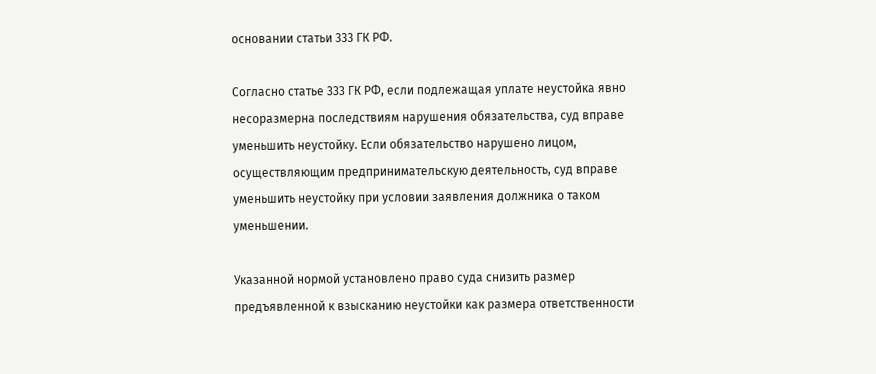основании статьи 333 ГК РФ.

Согласно статье 333 ГК РФ, если подлежащая уплате неустойка явно несоразмерна последствиям нарушения обязательства, суд вправе уменьшить неустойку. Если обязательство нарушено лицом, осуществляющим предпринимательскую деятельность, суд вправе уменьшить неустойку при условии заявления должника о таком уменьшении.

Указанной нормой установлено право суда снизить размер предъявленной к взысканию неустойки как размера ответственности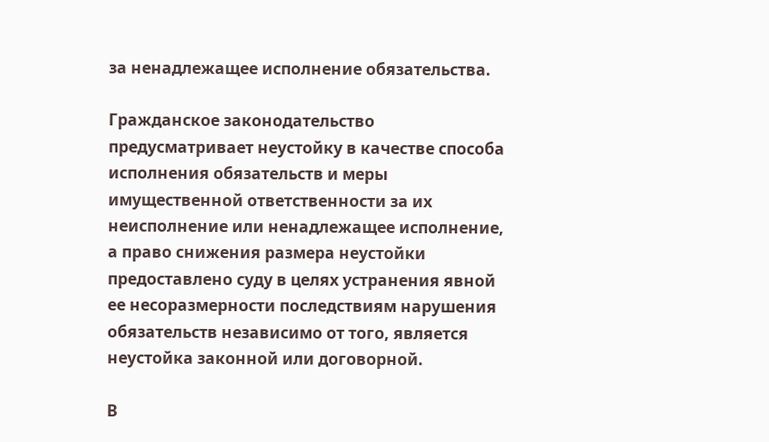за ненадлежащее исполнение обязательства.

Гражданское законодательство предусматривает неустойку в качестве способа исполнения обязательств и меры имущественной ответственности за их неисполнение или ненадлежащее исполнение, а право снижения размера неустойки предоставлено суду в целях устранения явной ее несоразмерности последствиям нарушения обязательств независимо от того, является неустойка законной или договорной.

В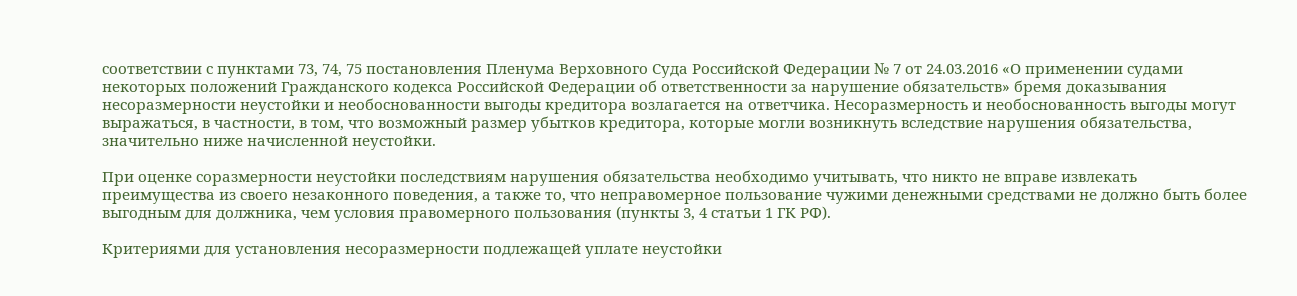соответствии с пунктами 73, 74, 75 постановления Пленума Верховного Суда Российской Федерации № 7 от 24.03.2016 «О применении судами некоторых положений Гражданского кодекса Российской Федерации об ответственности за нарушение обязательств» бремя доказывания несоразмерности неустойки и необоснованности выгоды кредитора возлагается на ответчика. Несоразмерность и необоснованность выгоды могут выражаться, в частности, в том, что возможный размер убытков кредитора, которые могли возникнуть вследствие нарушения обязательства, значительно ниже начисленной неустойки.

При оценке соразмерности неустойки последствиям нарушения обязательства необходимо учитывать, что никто не вправе извлекать преимущества из своего незаконного поведения, а также то, что неправомерное пользование чужими денежными средствами не должно быть более выгодным для должника, чем условия правомерного пользования (пункты 3, 4 статьи 1 ГК РФ).

Критериями для установления несоразмерности подлежащей уплате неустойки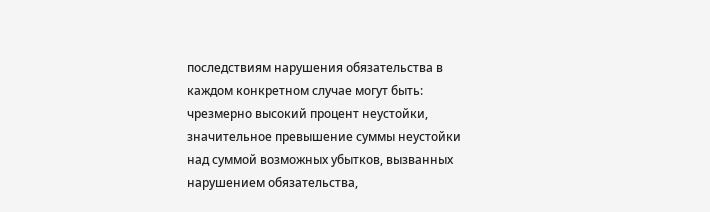последствиям нарушения обязательства в каждом конкретном случае могут быть: чрезмерно высокий процент неустойки, значительное превышение суммы неустойки над суммой возможных убытков, вызванных нарушением обязательства,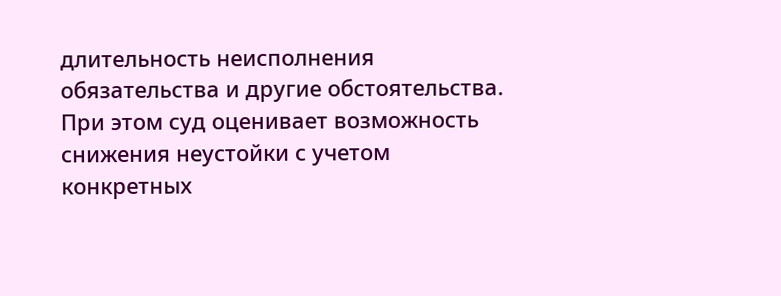длительность неисполнения обязательства и другие обстоятельства. При этом суд оценивает возможность снижения неустойки с учетом конкретных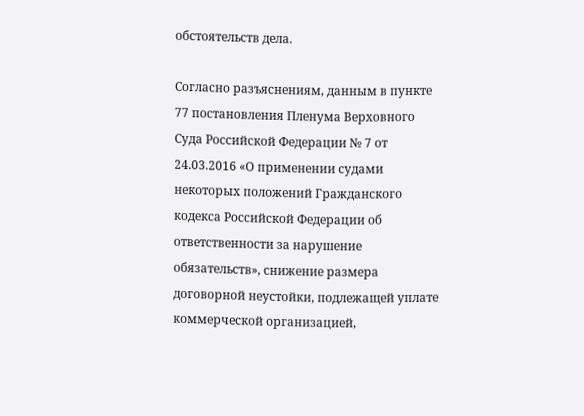обстоятельств дела.

Согласно разъяснениям, данным в пункте 77 постановления Пленума Верховного Суда Российской Федерации № 7 от 24.03.2016 «О применении судами некоторых положений Гражданского кодекса Российской Федерации об ответственности за нарушение обязательств», снижение размера договорной неустойки, подлежащей уплате коммерческой организацией,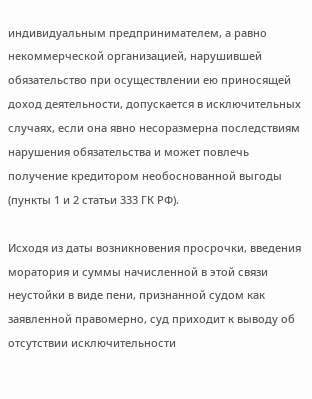индивидуальным предпринимателем, а равно некоммерческой организацией, нарушившей обязательство при осуществлении ею приносящей доход деятельности, допускается в исключительных случаях, если она явно несоразмерна последствиям нарушения обязательства и может повлечь получение кредитором необоснованной выгоды (пункты 1 и 2 статьи 333 ГК РФ).

Исходя из даты возникновения просрочки, введения моратория и суммы начисленной в этой связи неустойки в виде пени, признанной судом как заявленной правомерно, суд приходит к выводу об отсутствии исключительности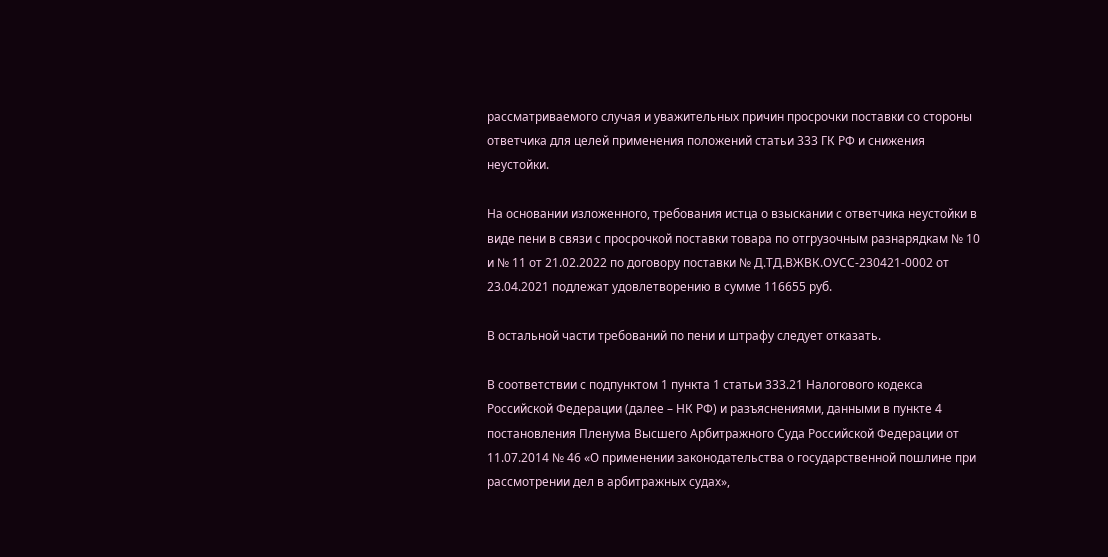рассматриваемого случая и уважительных причин просрочки поставки со стороны ответчика для целей применения положений статьи 333 ГК РФ и снижения неустойки.

На основании изложенного, требования истца о взыскании с ответчика неустойки в виде пени в связи с просрочкой поставки товара по отгрузочным разнарядкам № 10 и № 11 от 21.02.2022 по договору поставки № Д.ТД.ВЖВК.ОУСС-230421-0002 от 23.04.2021 подлежат удовлетворению в сумме 116655 руб.

В остальной части требований по пени и штрафу следует отказать.

В соответствии с подпунктом 1 пункта 1 статьи 333.21 Налогового кодекса Российской Федерации (далее – НК РФ) и разъяснениями, данными в пункте 4 постановления Пленума Высшего Арбитражного Суда Российской Федерации от 11.07.2014 № 46 «О применении законодательства о государственной пошлине при рассмотрении дел в арбитражных судах»,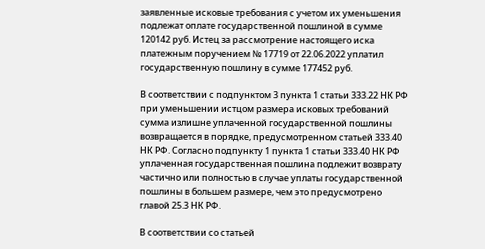заявленные исковые требования с учетом их уменьшения подлежат оплате государственной пошлиной в сумме 120142 руб. Истец за рассмотрение настоящего иска платежным поручением № 17719 от 22.06.2022 уплатил государственную пошлину в сумме 177452 руб.

В соответствии с подпунктом 3 пункта 1 статьи 333.22 НК РФ при уменьшении истцом размера исковых требований сумма излишне уплаченной государственной пошлины возвращается в порядке, предусмотренном статьей 333.40 НК РФ. Согласно подпункту 1 пункта 1 статьи 333.40 НК РФ уплаченная государственная пошлина подлежит возврату частично или полностью в случае уплаты государственной пошлины в большем размере, чем это предусмотрено главой 25.3 НК РФ.

В соответствии со статьей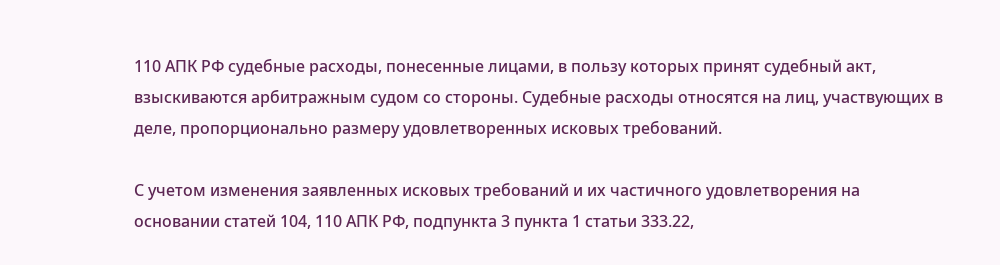110 АПК РФ судебные расходы, понесенные лицами, в пользу которых принят судебный акт, взыскиваются арбитражным судом со стороны. Судебные расходы относятся на лиц, участвующих в деле, пропорционально размеру удовлетворенных исковых требований.

С учетом изменения заявленных исковых требований и их частичного удовлетворения на основании статей 104, 110 АПК РФ, подпункта 3 пункта 1 статьи 333.22,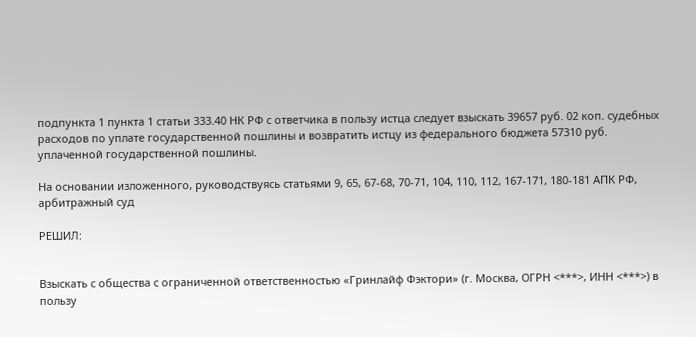подпункта 1 пункта 1 статьи 333.40 НК РФ с ответчика в пользу истца следует взыскать 39657 руб. 02 коп. судебных расходов по уплате государственной пошлины и возвратить истцу из федерального бюджета 57310 руб. уплаченной государственной пошлины.

На основании изложенного, руководствуясь статьями 9, 65, 67-68, 70-71, 104, 110, 112, 167-171, 180-181 АПК РФ, арбитражный суд

РЕШИЛ:


Взыскать с общества с ограниченной ответственностью «Гринлайф Фэктори» (г. Москва, ОГРН <***>, ИНН <***>) в пользу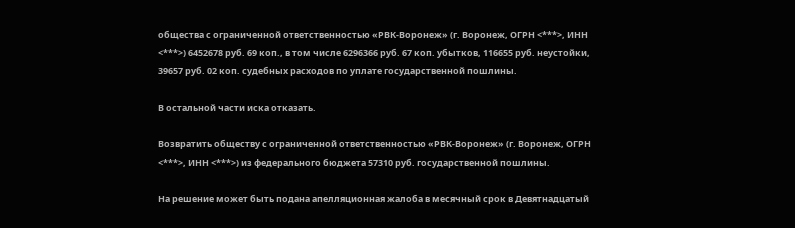общества с ограниченной ответственностью «РВК-Воронеж» (г. Воронеж, ОГРН <***>, ИНН <***>) 6452678 руб. 69 коп., в том числе 6296366 руб. 67 коп. убытков, 116655 руб. неустойки, 39657 руб. 02 коп. судебных расходов по уплате государственной пошлины.

В остальной части иска отказать.

Возвратить обществу с ограниченной ответственностью «РВК-Воронеж» (г. Воронеж, ОГРН <***>, ИНН <***>) из федерального бюджета 57310 руб. государственной пошлины.

На решение может быть подана апелляционная жалоба в месячный срок в Девятнадцатый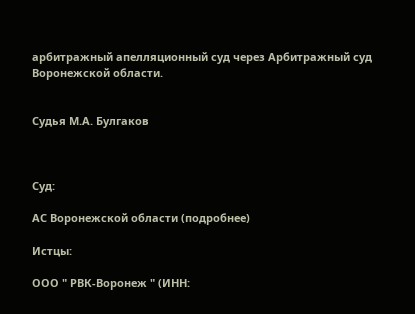арбитражный апелляционный суд через Арбитражный суд Воронежской области.


Судья М.А. Булгаков



Суд:

АС Воронежской области (подробнее)

Истцы:

ООО " РВК-Воронеж " (ИНН: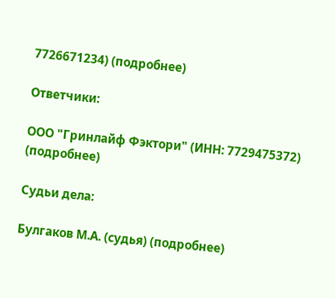7726671234) (подробнее)

Ответчики:

ООО "Гринлайф Фэктори" (ИНН: 7729475372) (подробнее)

Судьи дела:

Булгаков М.А. (судья) (подробнее)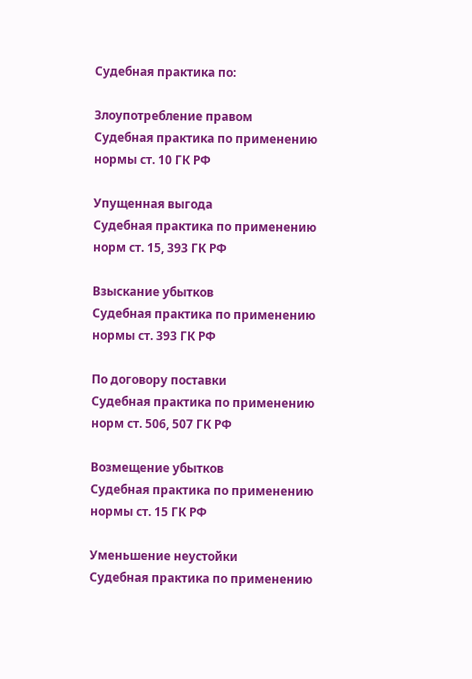Судебная практика по:

Злоупотребление правом
Судебная практика по применению нормы ст. 10 ГК РФ

Упущенная выгода
Судебная практика по применению норм ст. 15, 393 ГК РФ

Взыскание убытков
Судебная практика по применению нормы ст. 393 ГК РФ

По договору поставки
Судебная практика по применению норм ст. 506, 507 ГК РФ

Возмещение убытков
Судебная практика по применению нормы ст. 15 ГК РФ

Уменьшение неустойки
Судебная практика по применению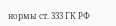нормы ст. 333 ГК РФ